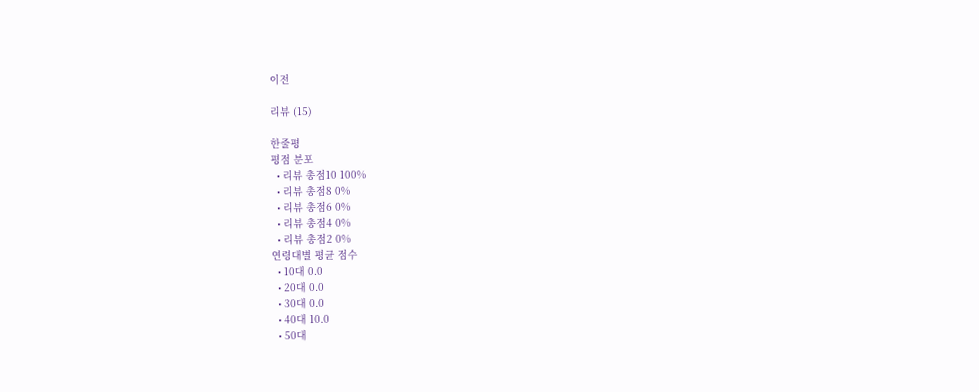이전

리뷰 (15)

한줄평
평점 분포
  • 리뷰 총점10 100%
  • 리뷰 총점8 0%
  • 리뷰 총점6 0%
  • 리뷰 총점4 0%
  • 리뷰 총점2 0%
연령대별 평균 점수
  • 10대 0.0
  • 20대 0.0
  • 30대 0.0
  • 40대 10.0
  • 50대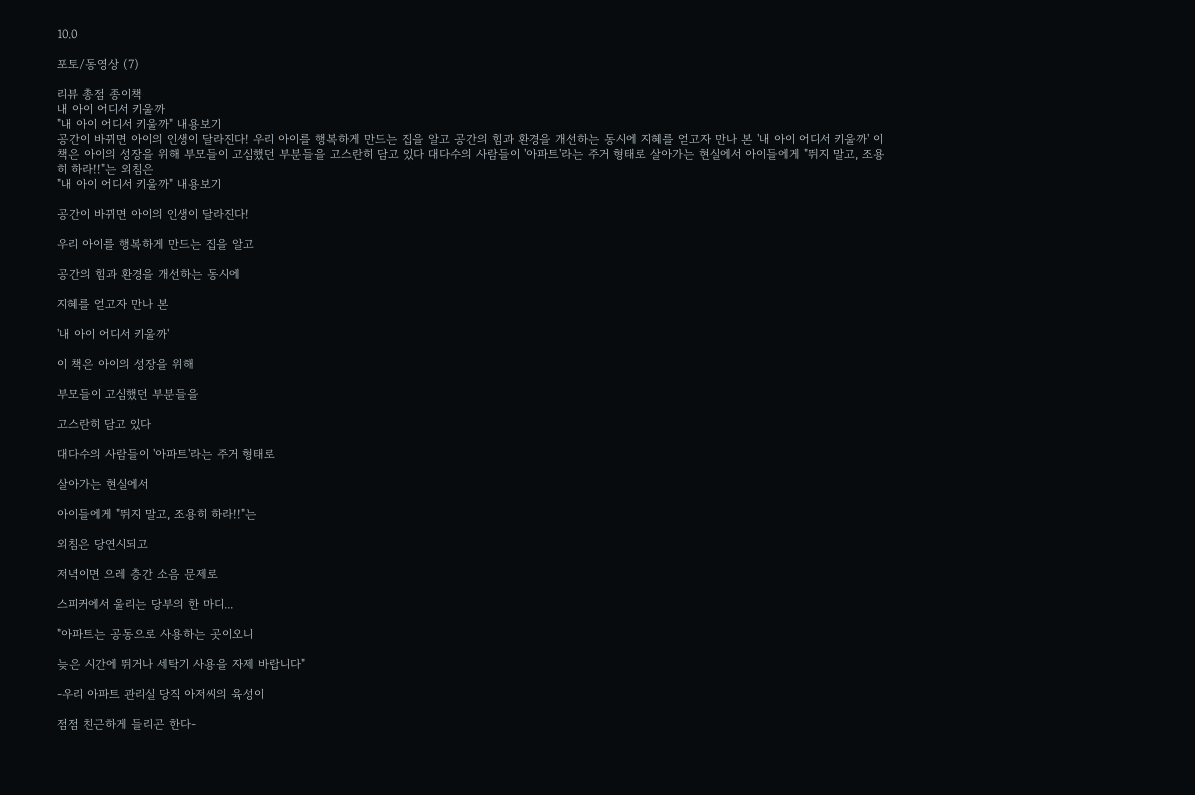10.0

포토/동영상 (7)

리뷰 총점 종이책
내 아이 어디서 키울까
"내 아이 어디서 키울까" 내용보기
공간이 바뀌면 아이의 인생이 달라진다! 우리 아이를 행복하게 만드는 집을 알고 공간의 힘과 환경을 개선하는 동시에 지혜를 얻고자 만나 본 '내 아이 어디서 키울까' 이 책은 아이의 성장을 위해 부모들이 고심했던 부분들을 고스란히 담고 있다 대다수의 사람들이 '아파트'라는 주거 형태로 살아가는 현실에서 아이들에게 "뛰지 말고, 조용히 하라!!"는 외침은
"내 아이 어디서 키울까" 내용보기

공간이 바뀌면 아이의 인생이 달라진다!

우리 아이를 행복하게 만드는 집을 알고

공간의 힘과 환경을 개선하는 동시에

지혜를 얻고자 만나 본

'내 아이 어디서 키울까'

이 책은 아이의 성장을 위해

부모들이 고심했던 부분들을

고스란히 담고 있다

대다수의 사람들이 '아파트'라는 주거 형태로

살아가는 현실에서

아이들에게 "뛰지 말고, 조용히 하라!!"는

외침은 당연시되고

저녁이면 으레 층간 소음 문제로

스피커에서 울리는 당부의 한 마디...

"아파트는 공동으로 사용하는 곳이오니

늦은 시간에 뛰거나 세탁기 사용을 자제 바랍니다"

-우리 아파트 관리실 당직 아저씨의 육성이

점점 친근하게 들리곤 한다-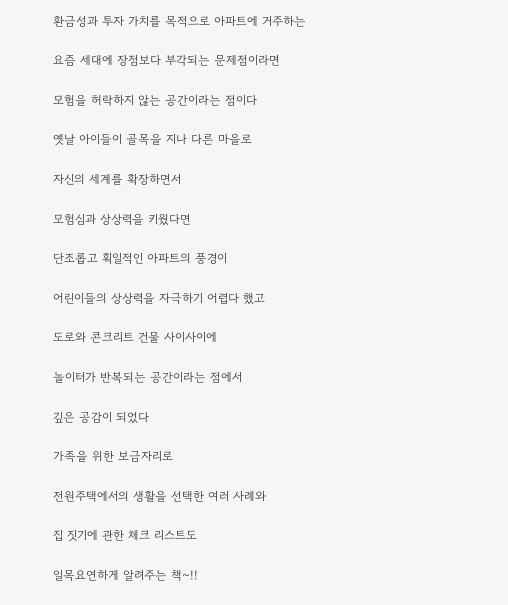환금성과 투자 가치를 목적으로 아파트에 거주하는

요즘 세대에 장점보다 부각되는 문제점이라면

모험을 허락하지 않는 공간이라는 점이다

옛날 아이들이 골목을 지나 다른 마을로

자신의 세계를 확장하면서

모험심과 상상력을 키웠다면

단조롭고 획일적인 아파트의 풍경이

어린이들의 상상력을 자극하기 어렵다 했고

도로와 콘크리트 건물 사이사이에

놀이터가 반복되는 공간이라는 점에서

깊은 공감이 되었다

가족을 위한 보금자리로

전원주택에서의 생활을 선택한 여러 사례와

집 짓기에 관한 체크 리스트도

일목요연하게 알려주는 책~!!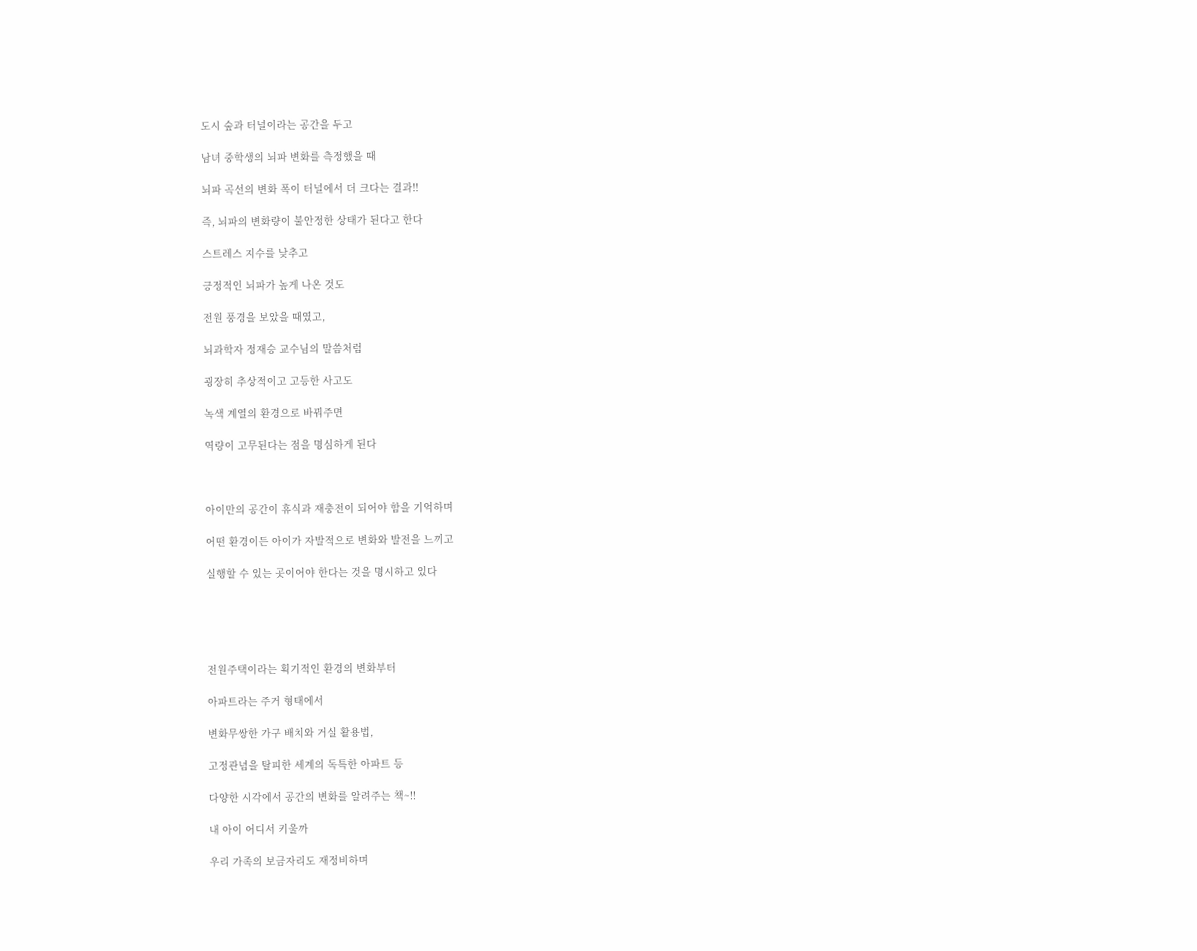도시 숲과 터널이라는 공간을 두고

남녀 중학생의 뇌파 변화를 측정했을 때

뇌파 곡선의 변화 폭이 터널에서 더 크다는 결과!!

즉, 뇌파의 변화량이 불안정한 상태가 된다고 한다

스트레스 지수를 낮추고

긍정적인 뇌파가 높게 나온 것도

전원 풍경을 보았을 때였고,

뇌과학자 정재승 교수님의 말씀처럼

굉장히 추상적이고 고등한 사고도

녹색 계열의 환경으로 바꿔주면

역량이 고무된다는 점을 명심하게 된다



아이만의 공간이 휴식과 재충전이 되어야 함을 기억하며

어떤 환경이든 아이가 자발적으로 변화와 발전을 느끼고

실행할 수 있는 곳이어야 한다는 것을 명시하고 있다





전원주택이라는 획기적인 환경의 변화부터

아파트라는 주거 형태에서

변화무쌍한 가구 배치와 거실 활용법,

고정관념을 탈피한 세계의 독특한 아파트 등

다양한 시각에서 공간의 변화를 알려주는 책~!!

내 아이 어디서 키울까

우리 가족의 보금자리도 재정비하며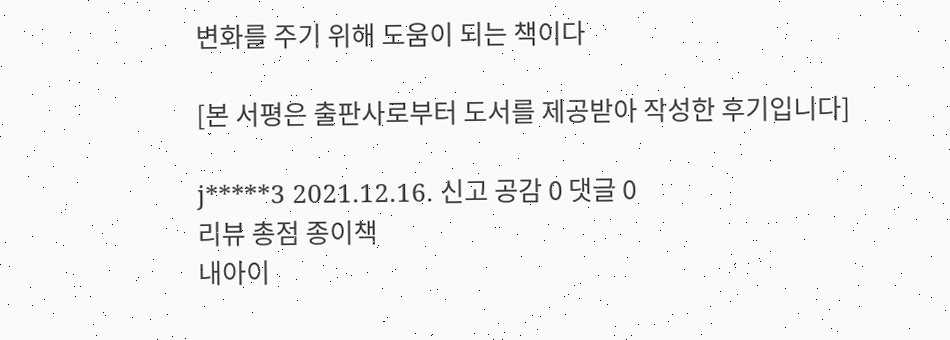변화를 주기 위해 도움이 되는 책이다

[본 서평은 출판사로부터 도서를 제공받아 작성한 후기입니다]

j*****3 2021.12.16. 신고 공감 0 댓글 0
리뷰 총점 종이책
내아이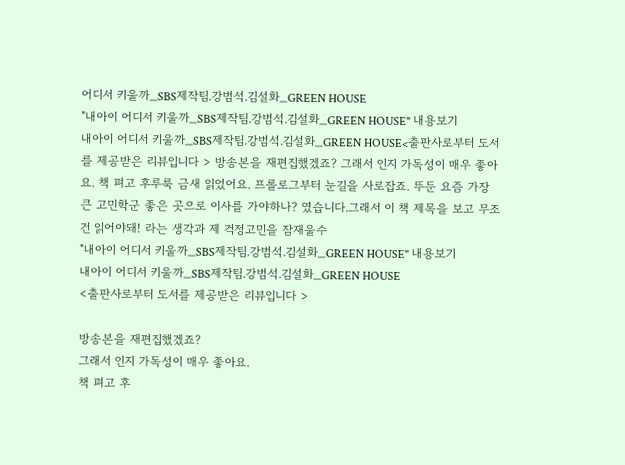어디서 키울까_SBS제작팀.강범석.김설화_GREEN HOUSE
"내아이 어디서 키울까_SBS제작팀.강범석.김설화_GREEN HOUSE" 내용보기
내아이 어디서 키울까_SBS제작팀.강범석.김설화_GREEN HOUSE<출판사로부터 도서를 제공받은 리뷰입니다 > 방송본을 재편집했겠죠? 그래서 인지 가독성이 매우 좋아요. 책 펴고 후루룩 금새 읽었어요. 프롤로그부터 눈길을 사로잡죠. 뚜둔 요즘 가장 큰 고민학군 좋은 곳으로 이사를 가야하나? 였습니다.그래서 이 책 제목을 보고 무조건 읽어야돼! 라는 생각과 제 걱정고민을 잠재울수
"내아이 어디서 키울까_SBS제작팀.강범석.김설화_GREEN HOUSE" 내용보기
내아이 어디서 키울까_SBS제작팀.강범석.김설화_GREEN HOUSE
<출판사로부터 도서를 제공받은 리뷰입니다 >

방송본을 재편집했겠죠?
그래서 인지 가독성이 매우 좋아요.
책 펴고 후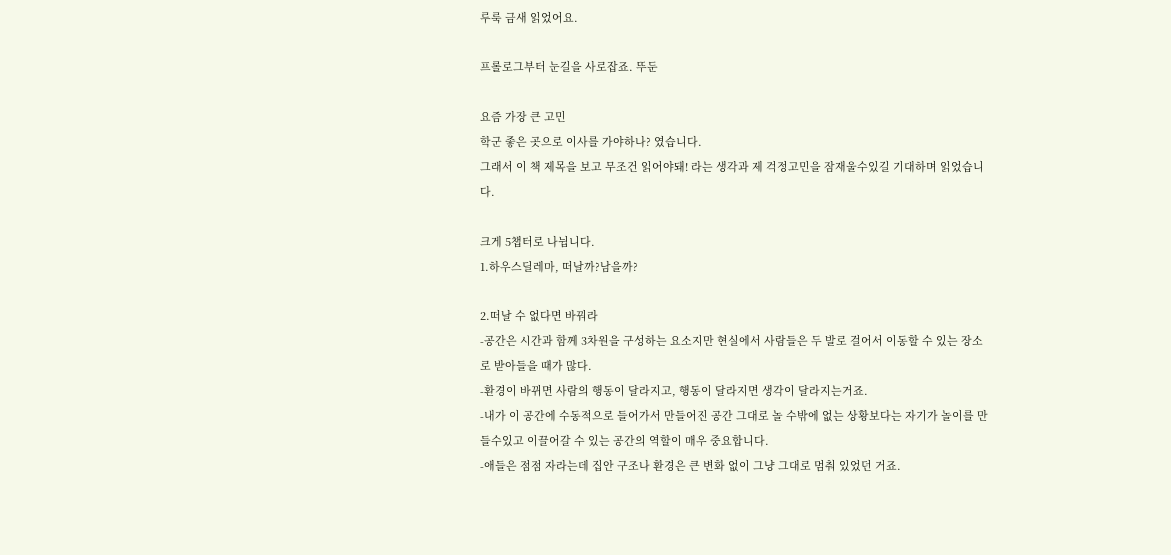루룩 금새 읽었어요.

프롤로그부터 눈길을 사로잡죠. 뚜둔

요즘 가장 큰 고민
학군 좋은 곳으로 이사를 가야하나? 였습니다.
그래서 이 책 제목을 보고 무조건 읽어야돼! 라는 생각과 제 걱정고민을 잠재울수있길 기대하며 읽었습니다.

크게 5챕터로 나뉩니다.
1.하우스딜레마, 떠날까?남을까?

2.떠날 수 없다면 바꿔라
-공간은 시간과 함께 3차원을 구성하는 요소지만 현실에서 사람들은 두 발로 걸어서 이동할 수 있는 장소로 받아들을 때가 많다.
-환경이 바뀌면 사람의 행동이 달라지고, 행동이 달라지면 생각이 달라지는거죠.
-내가 이 공간에 수동적으로 들어가서 만들어진 공간 그대로 놀 수밖에 없는 상황보다는 자기가 놀이를 만들수있고 이끌어갈 수 있는 공간의 역할이 매우 중요합니다.
-애들은 점점 자라는데 집안 구조나 환경은 큰 변화 없이 그냥 그대로 멈춰 있었던 거죠.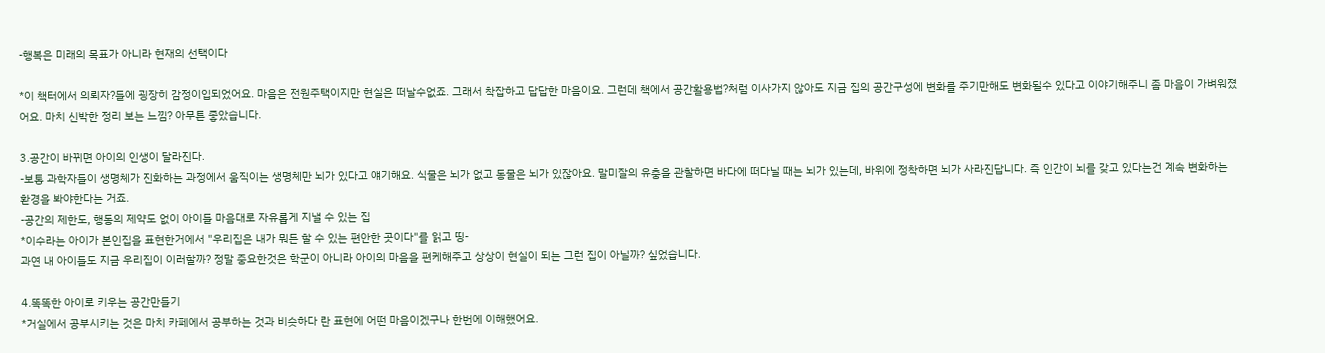-행복은 미래의 목표가 아니라 현재의 선택이다

*이 책터에서 의뢰자?들에 굉장히 감정이입되었어요. 마음은 전원주택이지만 현실은 떠날수없죠. 그래서 착잡하고 답답한 마음이요. 그런데 책에서 공간활용법?처럼 이사가지 않아도 지금 집의 공간구성에 변화를 주기만해도 변화될수 있다고 이야기해주니 좀 마음이 가벼워졌어요. 마치 신박한 정리 보는 느낌? 아무튼 좋았습니다.

3.공간이 바뀌면 아이의 인생이 달라진다.
-보통 과학자들이 생명체가 진화하는 과정에서 움직이는 생명체만 뇌가 있다고 얘기해요. 식물은 뇌가 없고 동물은 뇌가 있잖아요. 말미잘의 유충을 관찰하면 바다에 떠다닐 때는 뇌가 있는데, 바위에 정착하면 뇌가 사라진답니다. 즉 인간이 뇌를 갖고 있다는건 계속 변화하는 환경을 봐야한다는 거죠.
-공간의 제한도, 행동의 제약도 없이 아이들 마음대로 자유롭게 지낼 수 있는 집
*이수라는 아이가 본인집을 표현한거에서 "우리집은 내가 뭐든 할 수 있는 편안한 곳이다"를 읽고 띵-
과연 내 아이들도 지금 우리집이 이러할까? 정말 중요한것은 학군이 아니라 아이의 마음을 편케해주고 상상이 현실이 되는 그런 집이 아닐까? 싶었습니다.

4.똑똑한 아이로 키우는 공간만들기
*거실에서 공부시키는 것은 마치 카페에서 공부하는 것과 비슷하다 란 표현에 어떤 마음이겠구나 한번에 이해했어요.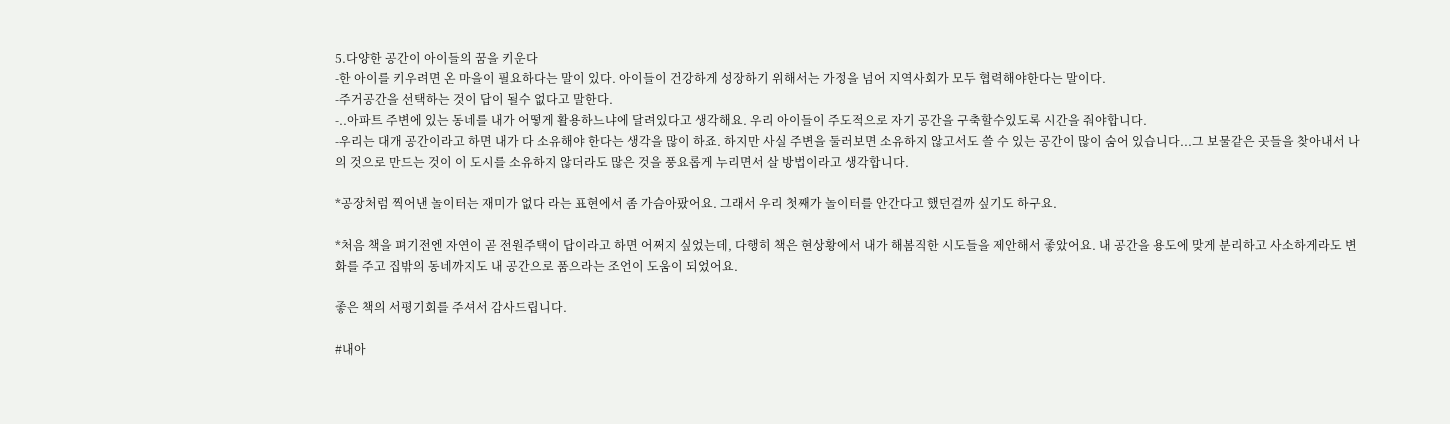5.다양한 공간이 아이들의 꿈을 키운다
-한 아이를 키우려면 온 마을이 필요하다는 말이 있다. 아이들이 건강하게 성장하기 위해서는 가정을 넘어 지역사회가 모두 협력해야한다는 말이다.
-주거공간을 선택하는 것이 답이 될수 없다고 말한다.
-..아파트 주변에 있는 동네를 내가 어떻게 활용하느냐에 달려있다고 생각해요. 우리 아이들이 주도적으로 자기 공간을 구축할수있도록 시간을 줘야합니다.
-우리는 대개 공간이라고 하면 내가 다 소유해야 한다는 생각을 많이 하죠. 하지만 사실 주변을 둘러보면 소유하지 않고서도 쓸 수 있는 공간이 많이 숨어 있습니다...그 보물같은 곳들을 찾아내서 나의 것으로 만드는 것이 이 도시를 소유하지 않더라도 많은 것을 풍요롭게 누리면서 살 방법이라고 생각합니다.

*공장처럼 찍어낸 놀이터는 재미가 없다 라는 표현에서 좀 가슴아팠어요. 그래서 우리 첫째가 놀이터를 안간다고 했던걸까 싶기도 하구요.

*처음 책을 펴기전엔 자연이 곧 전원주택이 답이라고 하면 어쩌지 싶었는데, 다행히 책은 현상황에서 내가 해봄직한 시도들을 제안해서 좋았어요. 내 공간을 용도에 맞게 분리하고 사소하게라도 변화를 주고 집밖의 동네까지도 내 공간으로 품으라는 조언이 도움이 되었어요.

좋은 책의 서평기회를 주셔서 감사드립니다.

#내아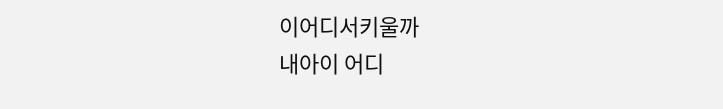이어디서키울까
내아이 어디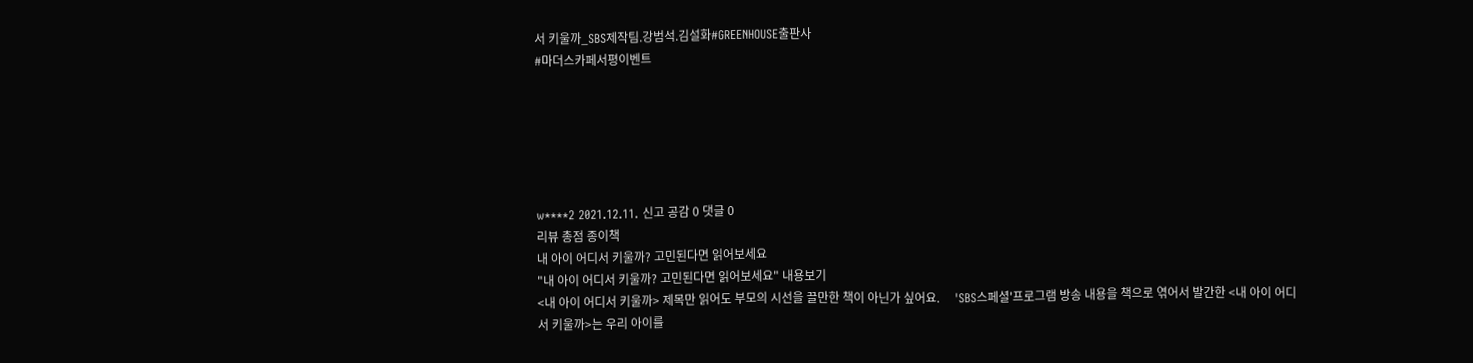서 키울까_SBS제작팀.강범석.김설화#GREENHOUSE출판사
#마더스카페서평이벤트






w****2 2021.12.11. 신고 공감 0 댓글 0
리뷰 총점 종이책
내 아이 어디서 키울까? 고민된다면 읽어보세요
"내 아이 어디서 키울까? 고민된다면 읽어보세요" 내용보기
<내 아이 어디서 키울까> 제목만 읽어도 부모의 시선을 끌만한 책이 아닌가 싶어요.     'SBS스페셜'프로그램 방송 내용을 책으로 엮어서 발간한 <내 아이 어디서 키울까>는 우리 아이를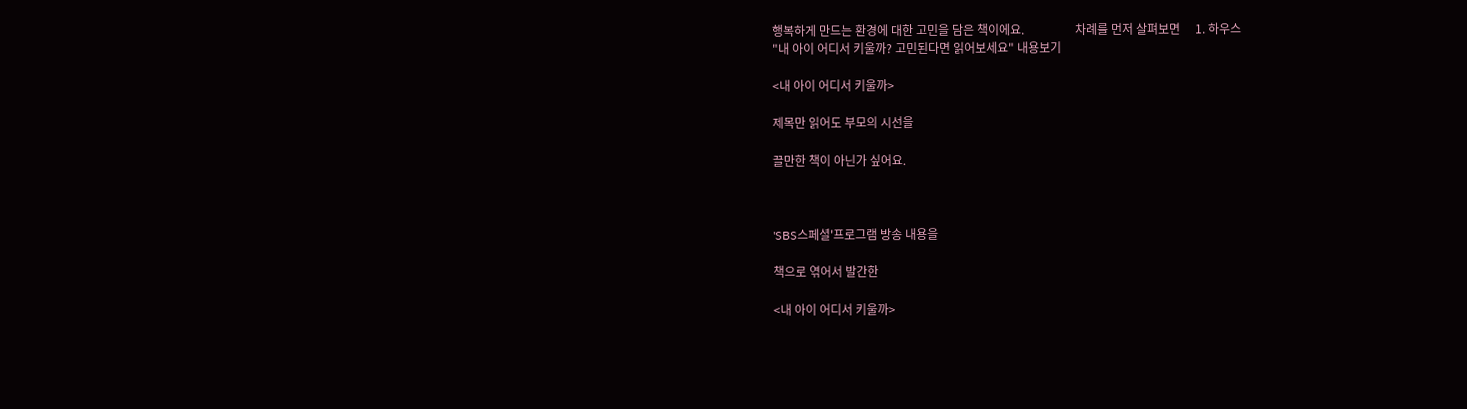행복하게 만드는 환경에 대한 고민을 담은 책이에요.                 차례를 먼저 살펴보면     1. 하우스
"내 아이 어디서 키울까? 고민된다면 읽어보세요" 내용보기

<내 아이 어디서 키울까>

제목만 읽어도 부모의 시선을

끌만한 책이 아닌가 싶어요.



'SBS스페셜'프로그램 방송 내용을

책으로 엮어서 발간한

<내 아이 어디서 키울까>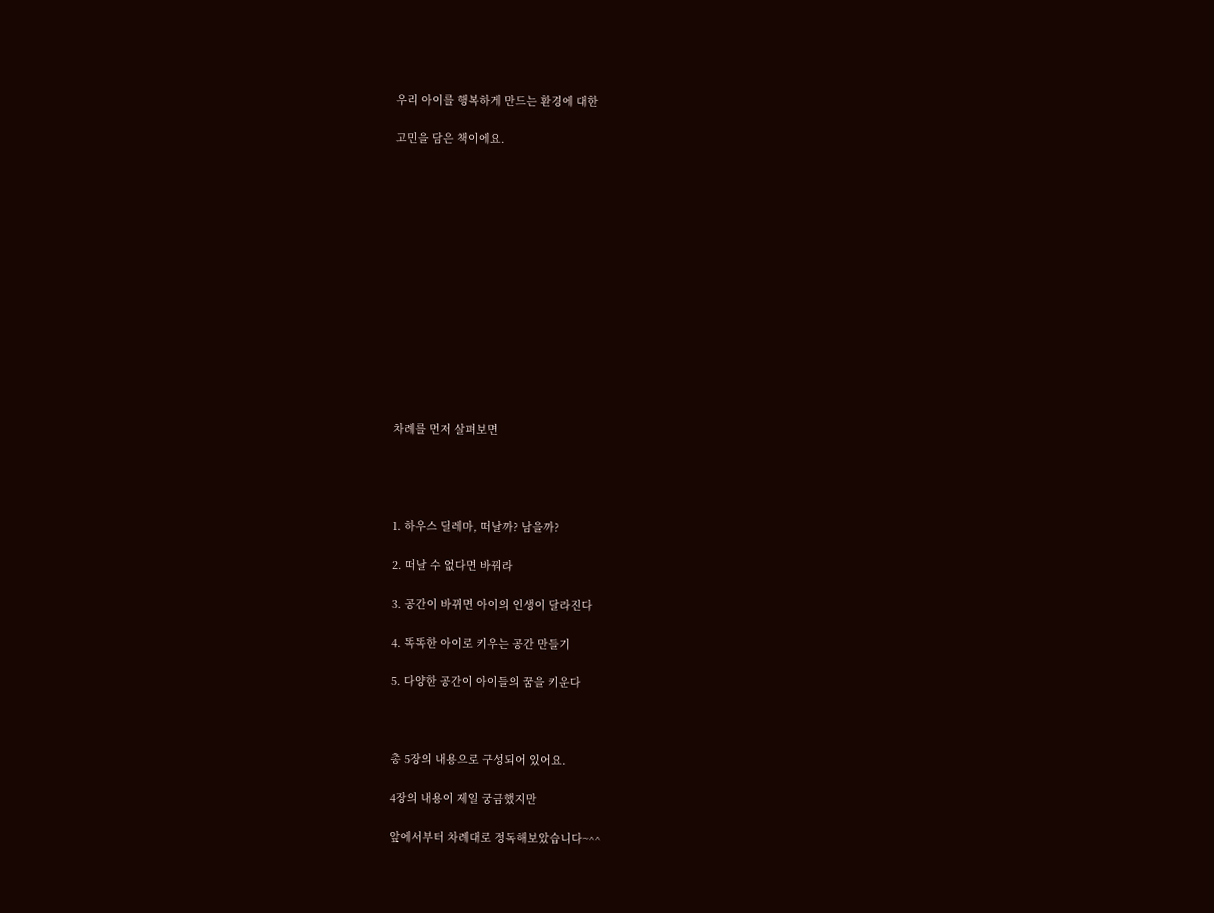우리 아이를 행복하게 만드는 환경에 대한

고민을 담은 책이에요.














차례를 먼저 살펴보면




1. 하우스 딜레마, 떠날까? 남을까?

2. 떠날 수 없다면 바꿔라

3. 공간이 바뀌면 아이의 인생이 달라진다

4. 똑똑한 아이로 키우는 공간 만들기

5. 다양한 공간이 아이들의 꿈을 키운다



총 5장의 내용으로 구성되어 있어요.

4장의 내용이 제일 궁금했지만

앞에서부터 차례대로 정독해보았습니다~^^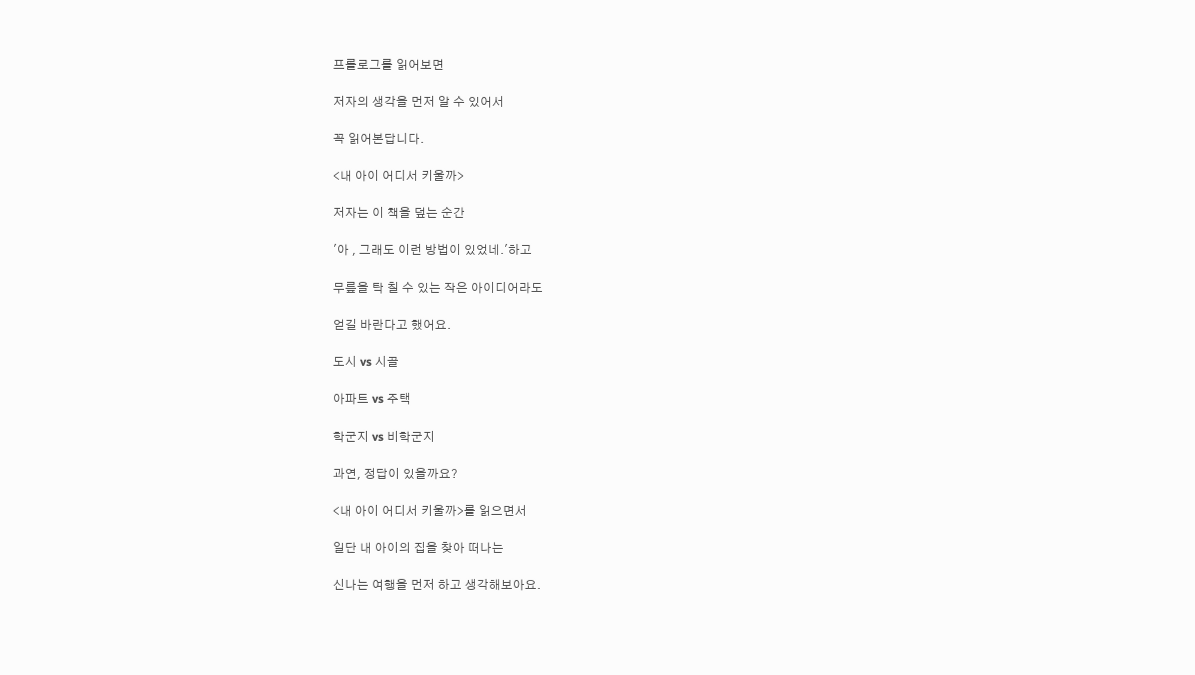프롤로그를 읽어보면

저자의 생각을 먼저 알 수 있어서

꼭 읽어본답니다.

<내 아이 어디서 키울까>

저자는 이 책을 덮는 순간

'아 , 그래도 이런 방법이 있었네.'하고

무릎을 탁 칠 수 있는 작은 아이디어라도

얻길 바란다고 했어요.

도시 vs 시골

아파트 vs 주택

학군지 vs 비학군지

과연, 정답이 있을까요?

<내 아이 어디서 키울까>를 읽으면서

일단 내 아이의 집을 찾아 떠나는

신나는 여행을 먼저 하고 생각해보아요.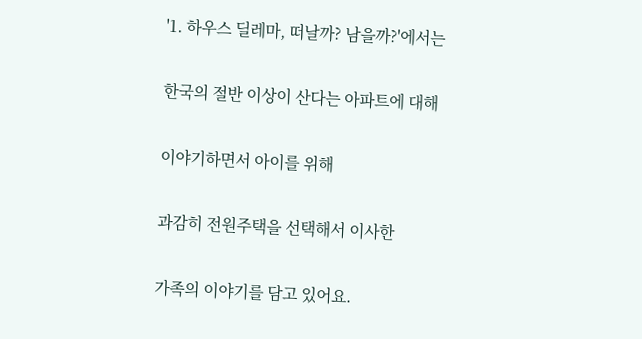'1. 하우스 딜레마, 떠날까? 남을까?'에서는

한국의 절반 이상이 산다는 아파트에 대해

이야기하면서 아이를 위해

과감히 전원주택을 선택해서 이사한

가족의 이야기를 담고 있어요.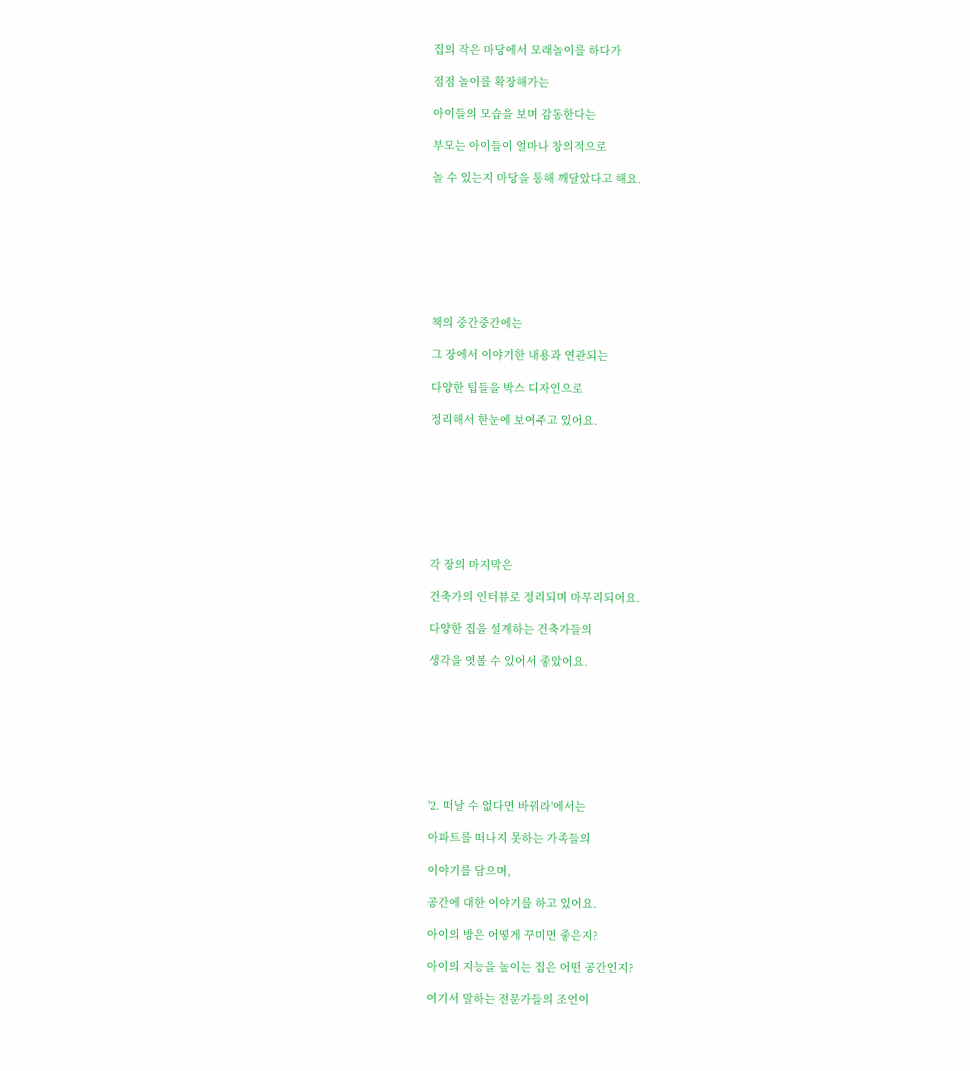집의 작은 마당에서 모래놀이를 하다가

점점 놀이를 확장해가는

아이들의 모습을 보며 감동한다는

부모는 아이들이 얼마나 창의적으로

놀 수 있는지 마당을 통해 깨달았다고 해요.








책의 중간중간에는

그 장에서 이야기한 내용과 연관되는

다양한 팁들을 박스 디자인으로

정리해서 한눈에 보여주고 있어요.








각 장의 마지막은

건축가의 인터뷰로 정리되며 마무리되어요.

다양한 집을 설계하는 건축가들의

생각을 엿볼 수 있어서 좋았어요.








'2. 떠날 수 없다면 바꿔라'에서는

아파트를 떠나지 못하는 가족들의

이야기를 담으며,

공간에 대한 이야기를 하고 있어요.

아이의 방은 어떻게 꾸미면 좋은지?

아이의 지능을 높이는 집은 어떤 공간인지?

여기서 말하는 전문가들의 조언이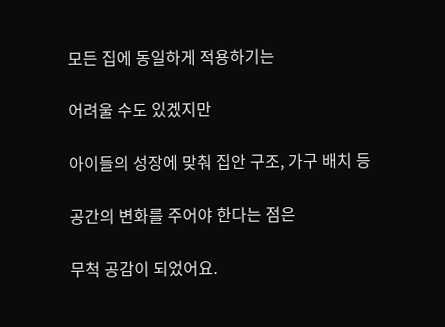모든 집에 동일하게 적용하기는

어려울 수도 있겠지만

아이들의 성장에 맞춰 집안 구조, 가구 배치 등

공간의 변화를 주어야 한다는 점은

무척 공감이 되었어요.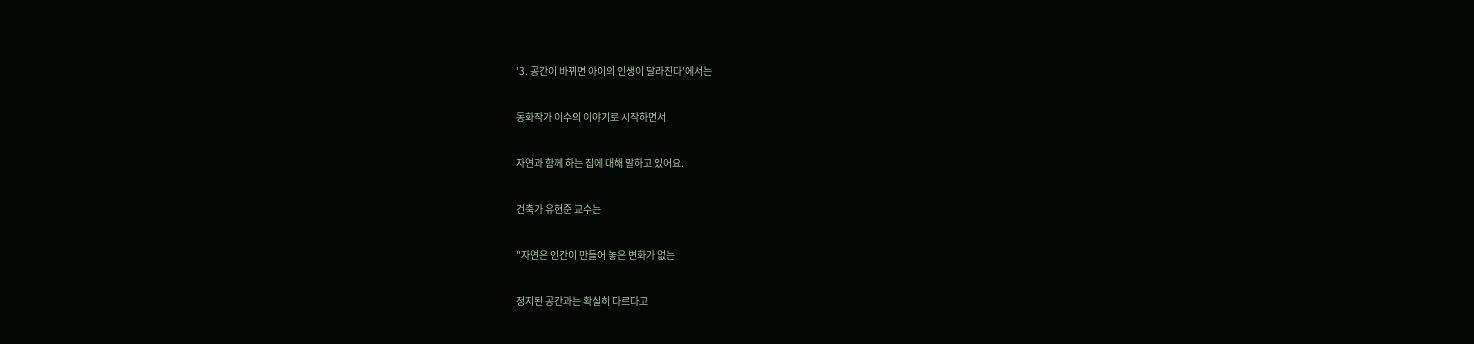'3. 공간이 바뀌면 아이의 인생이 달라진다'에서는

동화작가 이수의 이야기로 시작하면서

자연과 함께 하는 집에 대해 말하고 있어요.

건축가 유현준 교수는

"자연은 인간이 만들어 놓은 변화가 없는

정지된 공간과는 확실히 다르다고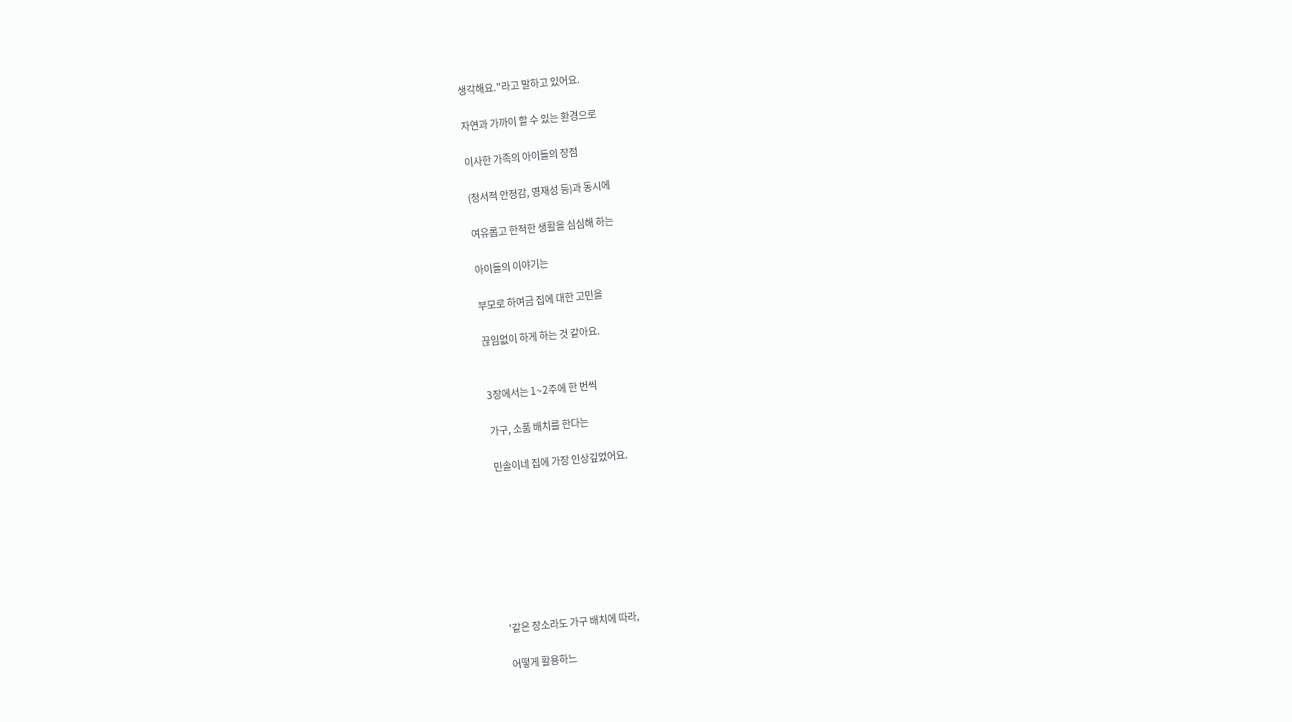생각해요."라고 말하고 있어요.

자연과 가까이 할 수 있는 환경으로

이사한 가족의 아이들의 장점

(정서적 안정감, 영재성 등)과 동시에

여유롭고 한적한 생활을 심심해 하는

아이들의 이야기는

부모로 하여금 집에 대한 고민을

끊임없이 하게 하는 것 같아요.


3장에서는 1~2주에 한 번씩

가구, 소품 배치를 한다는

민솔이네 집에 가장 인상깊었어요.








'같은 장소라도 가구 배치에 따라,

어떻게 활용하느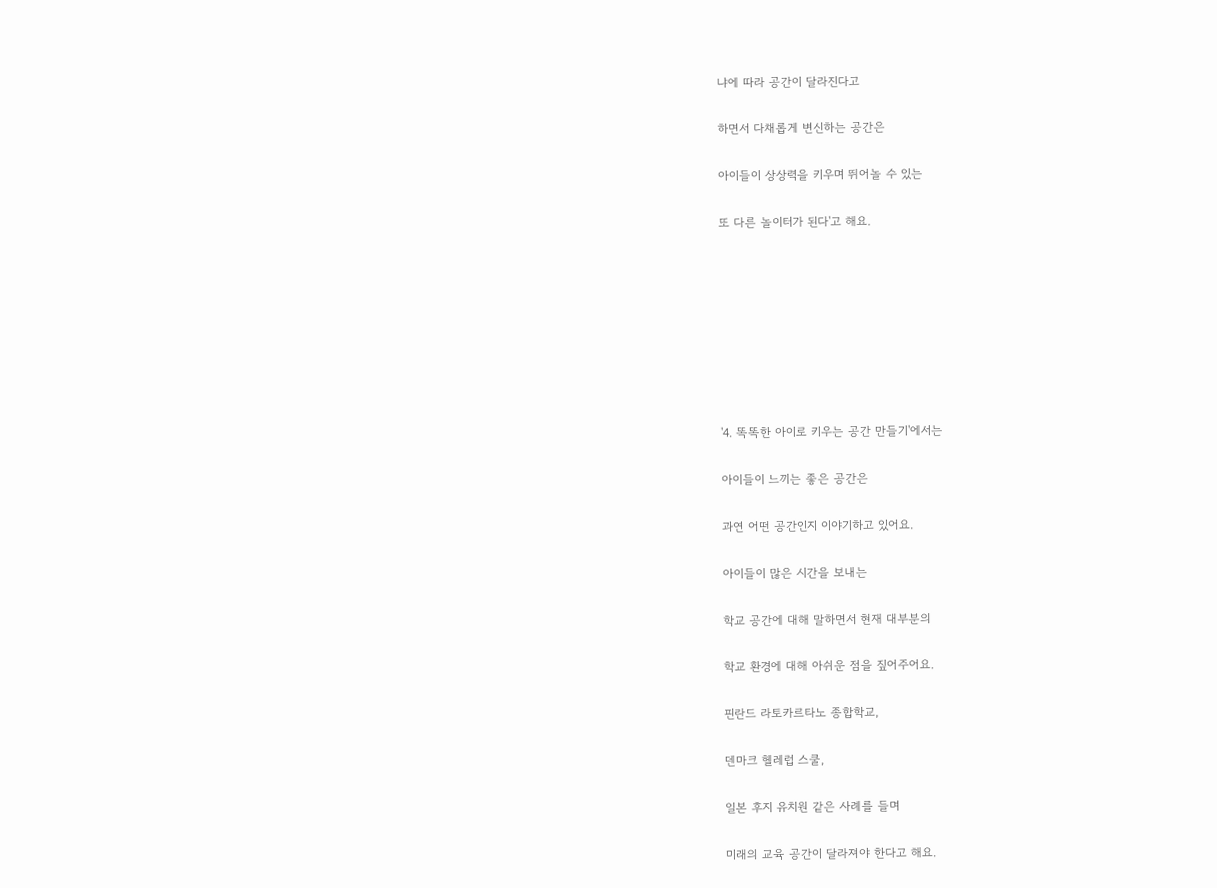냐에 따라 공간이 달라진다고

하면서 다채롭게 변신하는 공간은

아이들이 상상력을 키우며 뛰어놀 수 있는

또 다른 놀이터가 된다'고 해요.








'4. 똑똑한 아이로 키우는 공간 만들기'에서는

아이들이 느끼는 좋은 공간은

과연 어떤 공간인지 이야기하고 있어요.

아이들이 많은 시간을 보내는

학교 공간에 대해 말하면서 현재 대부분의

학교 환경에 대해 아쉬운 점을 짚어주어요.

핀란드 라토카르타노 종합학교,

덴마크 헬레럽 스쿨,

일본 후지 유치원 같은 사례를 들며

미래의 교육 공간이 달라져야 한다고 해요.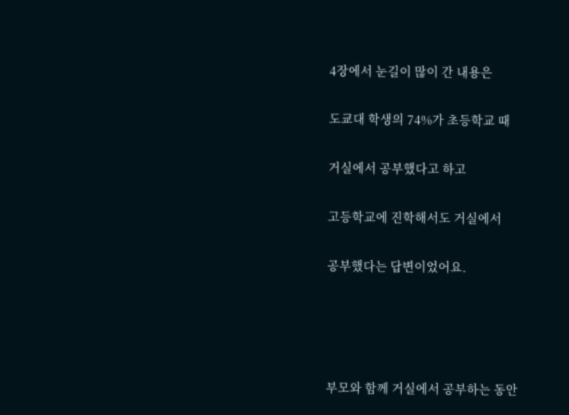4장에서 눈길이 많이 간 내용은

도쿄대 학생의 74%가 초등학교 때

거실에서 공부했다고 하고

고등학교에 진학해서도 거실에서

공부했다는 답변이었어요.




부모와 함께 거실에서 공부하는 동안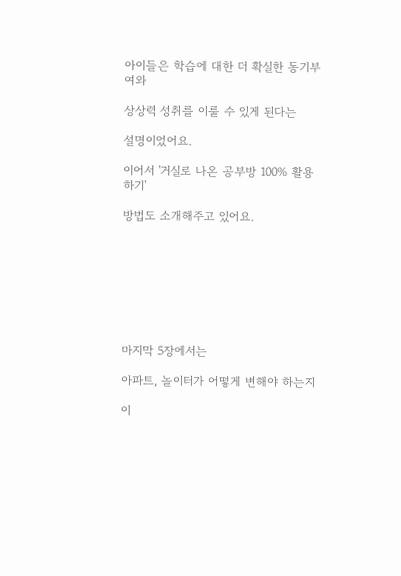아이들은 학습에 대한 더 확실한 동기부여와

상상력 성취를 이룰 수 있게 된다는

설명이었어요.

이어서 '거실로 나온 공부방 100% 활용하기'

방법도 소개해주고 있어요.








마지막 5장에서는

아파트, 놀이터가 어떻게 변해야 하는지

이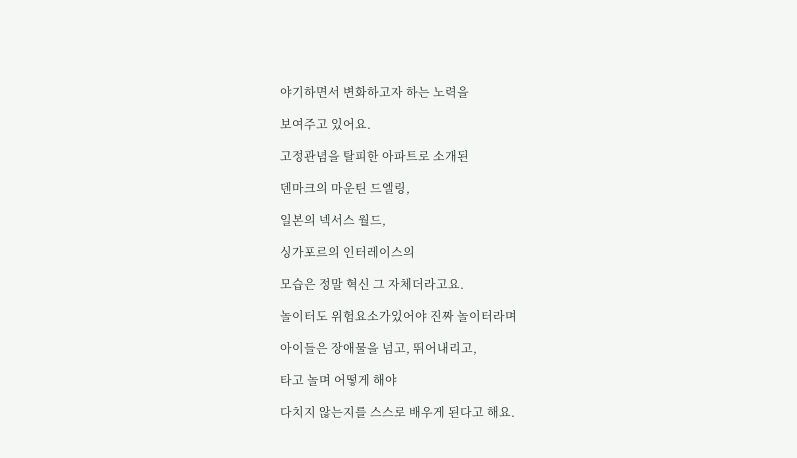야기하면서 변화하고자 하는 노력을

보여주고 있어요.

고정관념을 탈피한 아파트로 소개된

덴마크의 마운틴 드엘링,

일본의 넥서스 월드,

싱가포르의 인터레이스의

모습은 정말 혁신 그 자체더라고요.

놀이터도 위험요소가있어야 진짜 놀이터라며

아이들은 장애물을 넘고, 뛰어내리고,

타고 놀며 어떻게 해야

다치지 않는지를 스스로 배우게 된다고 해요.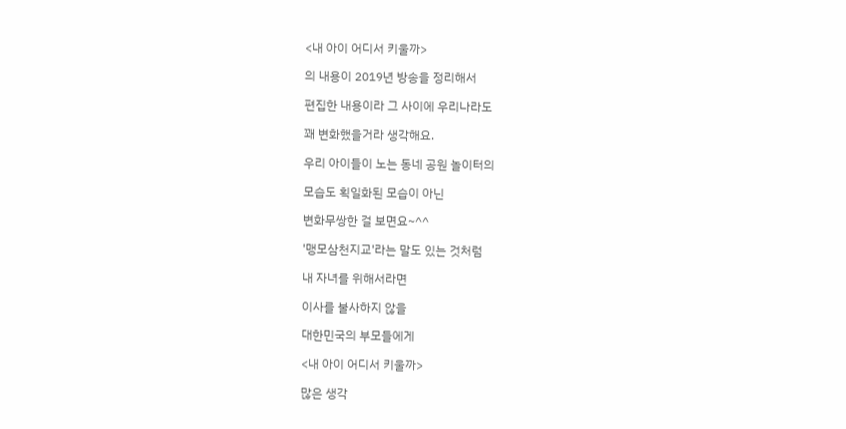<내 아이 어디서 키울까>

의 내용이 2019년 방송을 정리해서

편집한 내용이라 그 사이에 우리나라도

꽤 변화했을거라 생각해요.

우리 아이들이 노는 동네 공원 놀이터의

모습도 획일화된 모습이 아닌

변화무쌍한 걸 보면요~^^

'맹모삼천지교'라는 말도 있는 것처럼

내 자녀를 위해서라면

이사를 불사하지 않을

대한민국의 부모들에게

<내 아이 어디서 키울까>

많은 생각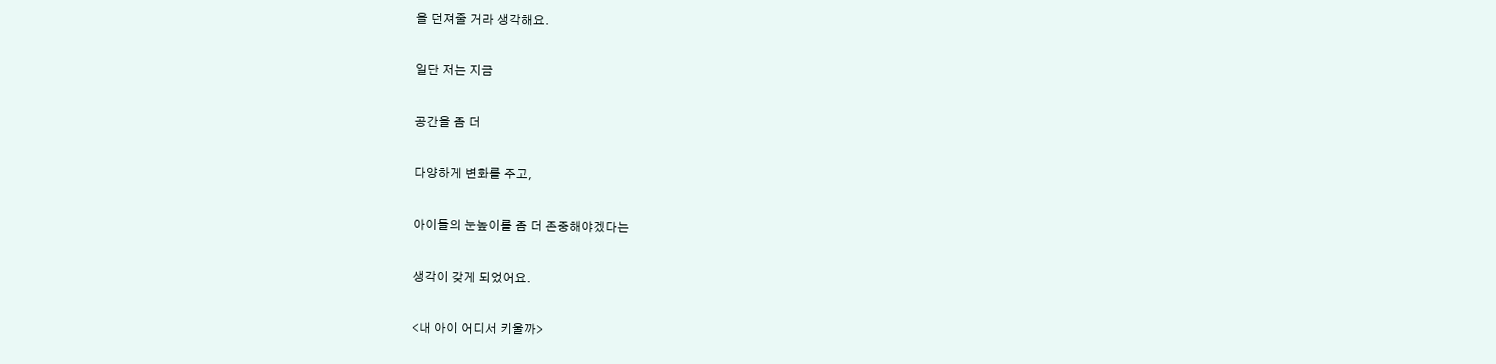을 던져줄 거라 생각해요.

일단 저는 지금

공간을 좀 더

다양하게 변화를 주고,

아이들의 눈높이를 좀 더 존중해야겠다는

생각이 갖게 되었어요.

<내 아이 어디서 키울까>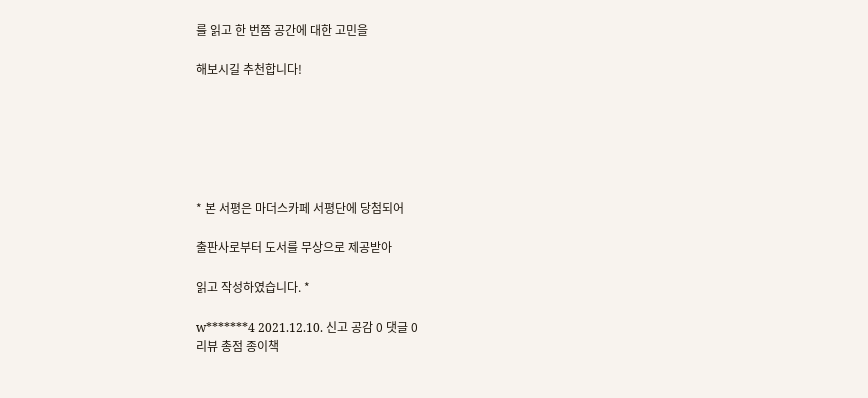를 읽고 한 번쯤 공간에 대한 고민을

해보시길 추천합니다!






* 본 서평은 마더스카페 서평단에 당첨되어

출판사로부터 도서를 무상으로 제공받아

읽고 작성하였습니다. *

w*******4 2021.12.10. 신고 공감 0 댓글 0
리뷰 총점 종이책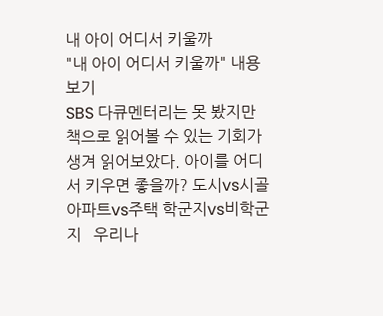내 아이 어디서 키울까
"내 아이 어디서 키울까" 내용보기
SBS 다큐멘터리는 못 봤지만 책으로 읽어볼 수 있는 기회가 생겨 읽어보았다. 아이를 어디서 키우면 좋을까? 도시vs시골 아파트vs주택 학군지vs비학군지   우리나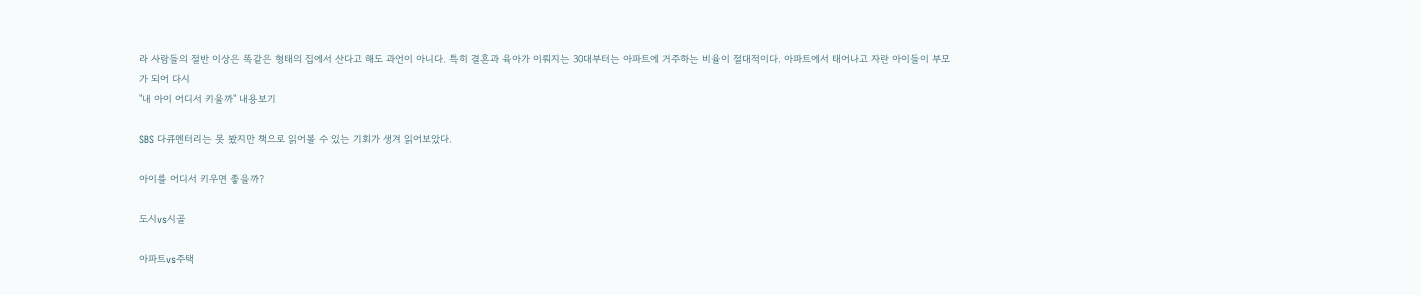라 사람들의 절반 이상은 똑같은 형태의 집에서 산다고 해도 과언이 아니다. 특히 결혼과 육아가 이뤄지는 30대부터는 아파트에 거주하는 비율이 절대적이다. 아파트에서 태어나고 자란 아이들이 부모가 되어 다시
"내 아이 어디서 키울까" 내용보기

SBS 다큐멘터리는 못 봤지만 책으로 읽어볼 수 있는 기회가 생겨 읽어보았다.

아이를 어디서 키우면 좋을까?

도시vs시골

아파트vs주택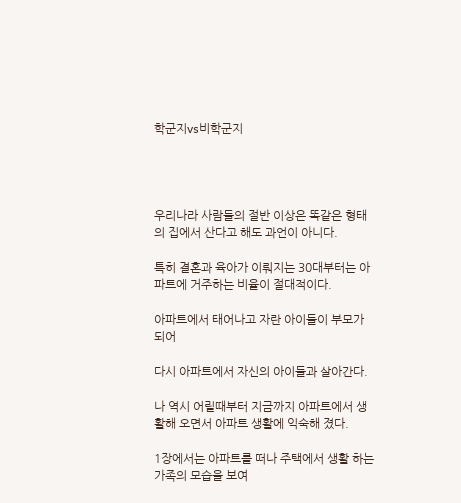학군지vs비학군지




우리나라 사람들의 절반 이상은 똑같은 형태의 집에서 산다고 해도 과언이 아니다.

특히 결혼과 육아가 이뤄지는 30대부터는 아파트에 거주하는 비율이 절대적이다.

아파트에서 태어나고 자란 아이들이 부모가 되어

다시 아파트에서 자신의 아이들과 살아간다.

나 역시 어릴때부터 지금까지 아파트에서 생활해 오면서 아파트 생활에 익숙해 졌다.

1장에서는 아파트를 떠나 주택에서 생활 하는 가족의 모습을 보여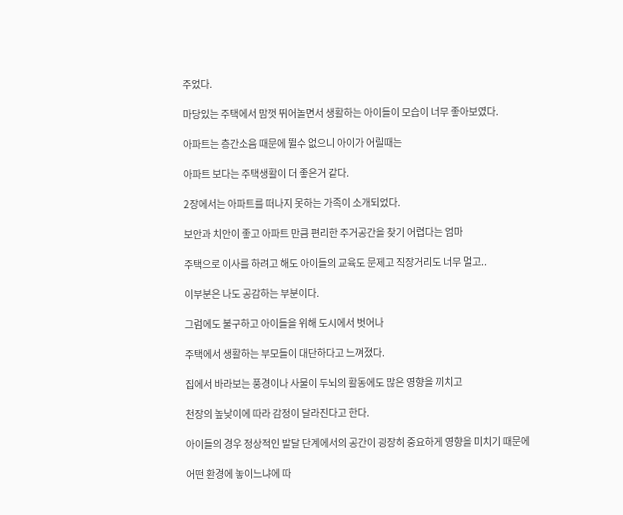주었다.

마당있는 주택에서 맘껏 뛰어놀면서 생활하는 아이들이 모습이 너무 좋아보였다.

아파트는 층간소음 때문에 뛸수 없으니 아이가 어릴때는

아파트 보다는 주택생활이 더 좋은거 같다.

2장에서는 아파트를 떠나지 못하는 가족이 소개되었다.

보안과 치안이 좋고 아파트 만큼 편리한 주거공간을 찾기 어렵다는 엄마

주택으로 이사를 하려고 해도 아이들의 교육도 문제고 직장거리도 너무 멀고..

이부분은 나도 공감하는 부분이다.

그럼에도 불구하고 아이들을 위해 도시에서 벗어나

주택에서 생활하는 부모들이 대단하다고 느껴졌다.

집에서 바라보는 풍경이나 사물이 두뇌의 활동에도 많은 영향을 끼치고

천장의 높낮이에 따라 감정이 달라진다고 한다.

아이들의 경우 정상적인 발달 단계에서의 공간이 굉장히 중요하게 영향을 미치기 때문에

어떤 환경에 놓이느냐에 따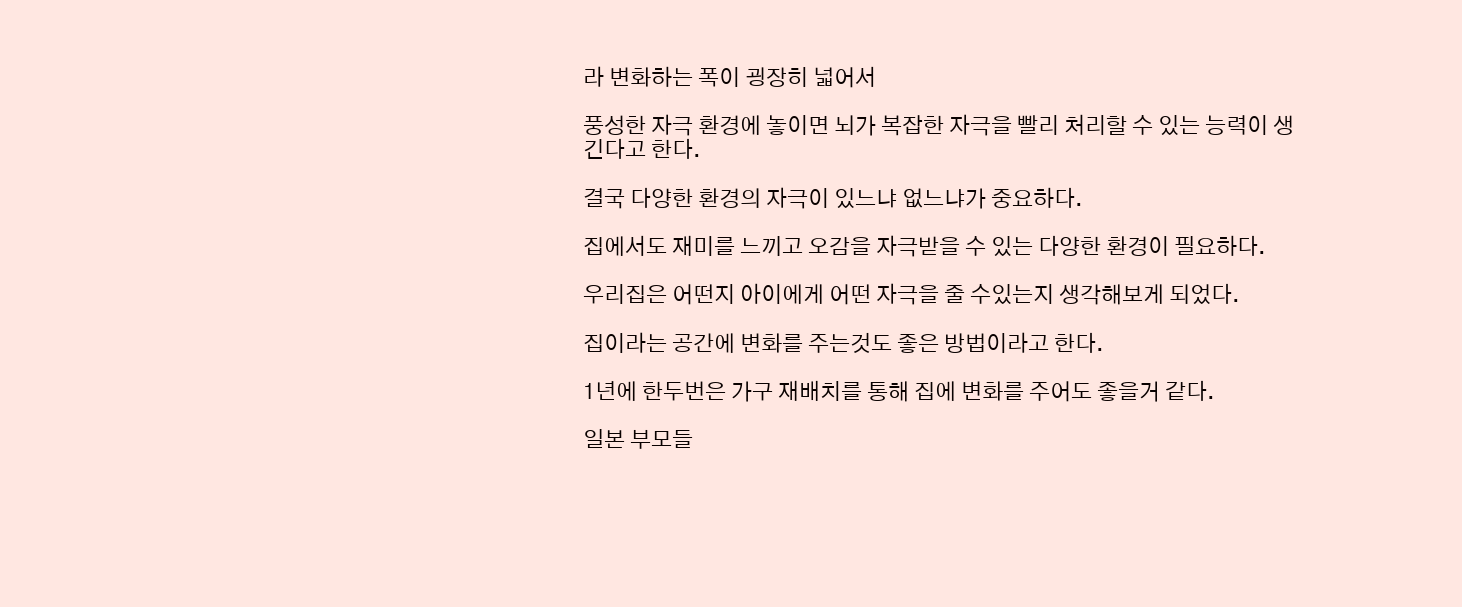라 변화하는 폭이 굉장히 넓어서

풍성한 자극 환경에 놓이면 뇌가 복잡한 자극을 빨리 처리할 수 있는 능력이 생긴다고 한다.

결국 다양한 환경의 자극이 있느냐 없느냐가 중요하다.

집에서도 재미를 느끼고 오감을 자극받을 수 있는 다양한 환경이 필요하다.

우리집은 어떤지 아이에게 어떤 자극을 줄 수있는지 생각해보게 되었다.

집이라는 공간에 변화를 주는것도 좋은 방법이라고 한다.

1년에 한두번은 가구 재배치를 통해 집에 변화를 주어도 좋을거 같다.

일본 부모들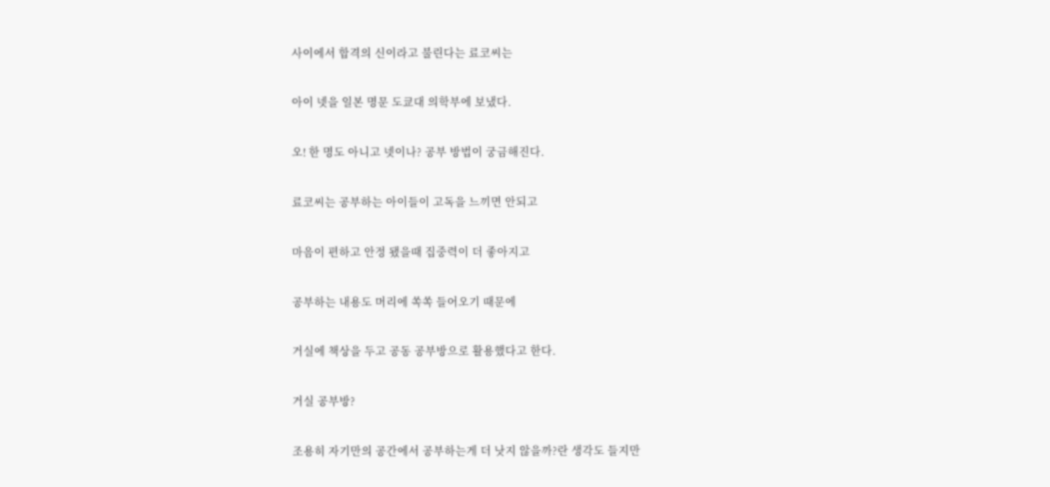사이에서 합격의 신이라고 불린다는 료코씨는

아이 넷을 일본 명문 도쿄대 의학부에 보냈다.

오! 한 명도 아니고 넷이나? 공부 방법이 궁금해진다.

료코씨는 공부하는 아이들이 고독을 느끼면 안되고

마음이 편하고 안정 됐을때 집중력이 더 좋아지고

공부하는 내용도 머리에 쏙쏙 들어오기 때문에

거실에 책상을 두고 공동 공부방으로 활용했다고 한다.

거실 공부방?

조용히 자기만의 공간에서 공부하는게 더 낫지 않을까?란 생각도 들지만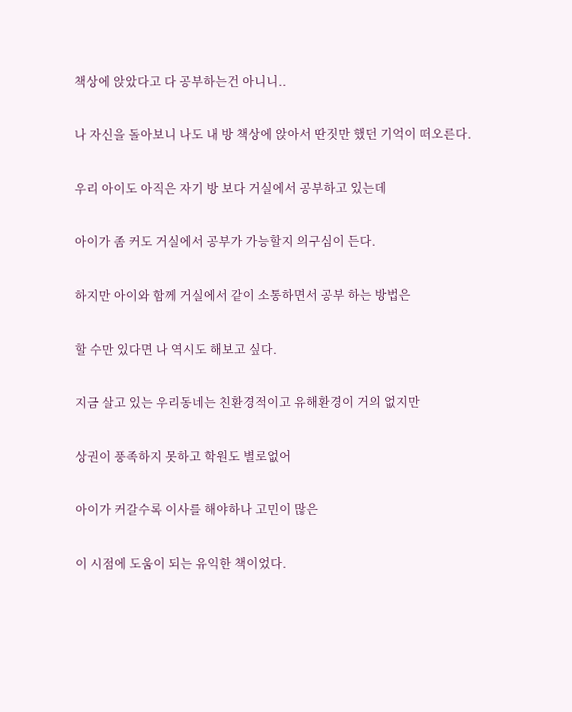책상에 앉았다고 다 공부하는건 아니니..

나 자신을 돌아보니 나도 내 방 책상에 앉아서 딴짓만 했던 기억이 떠오른다.

우리 아이도 아직은 자기 방 보다 거실에서 공부하고 있는데

아이가 좀 커도 거실에서 공부가 가능할지 의구심이 든다.

하지만 아이와 함께 거실에서 같이 소통하면서 공부 하는 방법은

할 수만 있다면 나 역시도 해보고 싶다.

지금 살고 있는 우리동네는 친환경적이고 유해환경이 거의 없지만

상권이 풍족하지 못하고 학원도 별로없어

아이가 커갈수록 이사를 해야하나 고민이 많은

이 시점에 도움이 되는 유익한 책이었다.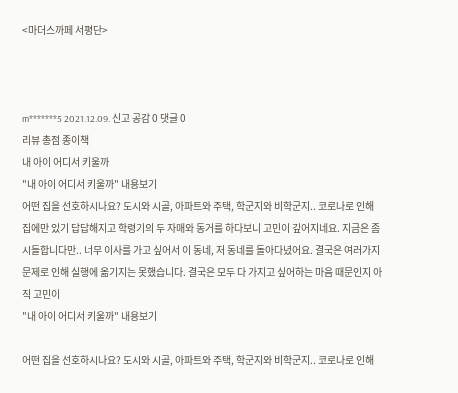<마더스까페 서평단>



m*******5 2021.12.09. 신고 공감 0 댓글 0
리뷰 총점 종이책
내 아이 어디서 키울까
"내 아이 어디서 키울까" 내용보기
어떤 집을 선호하시나요? 도시와 시골, 아파트와 주택, 학군지와 비학군지.. 코로나로 인해 집에만 있기 답답해지고 학령기의 두 자매와 동거를 하다보니 고민이 깊어지네요. 지금은 좀 시들합니다만.. 너무 이사를 가고 싶어서 이 동네, 저 동네를 돌아다녔어요. 결국은 여러가지 문제로 인해 실행에 옮기지는 못했습니다. 결국은 모두 다 가지고 싶어하는 마음 때문인지 아직 고민이
"내 아이 어디서 키울까" 내용보기

어떤 집을 선호하시나요? 도시와 시골, 아파트와 주택, 학군지와 비학군지.. 코로나로 인해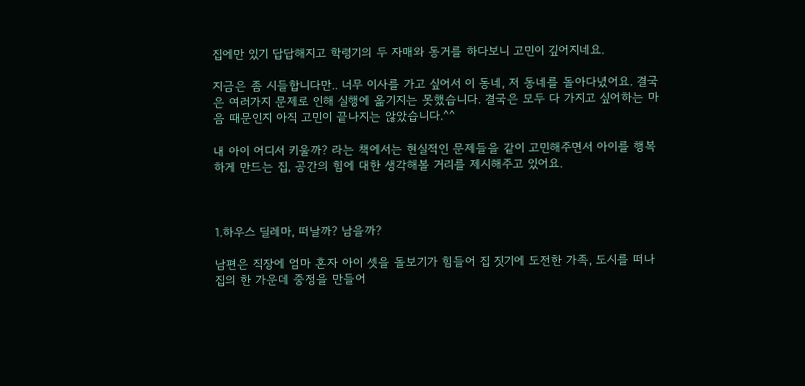집에만 있기 답답해지고 학령기의 두 자매와 동거를 하다보니 고민이 깊어지네요.

지금은 좀 시들합니다만.. 너무 이사를 가고 싶어서 이 동네, 저 동네를 돌아다녔어요. 결국은 여러가지 문제로 인해 실행에 옮기지는 못했습니다. 결국은 모두 다 가지고 싶어하는 마음 때문인지 아직 고민이 끝나지는 않았습니다.^^

내 아이 어디서 키울까? 라는 책에서는 현실적인 문제들을 같이 고민해주면서 아이를 행복하게 만드는 집, 공간의 힘에 대한 생각해볼 거리를 제시해주고 있어요.



1.하우스 딜레마, 떠날까? 남을까?

남편은 직장에 엄마 혼자 아이 셋을 돌보기가 힘들어 집 짓기에 도전한 가족, 도시를 떠나 집의 한 가운데 중정을 만들어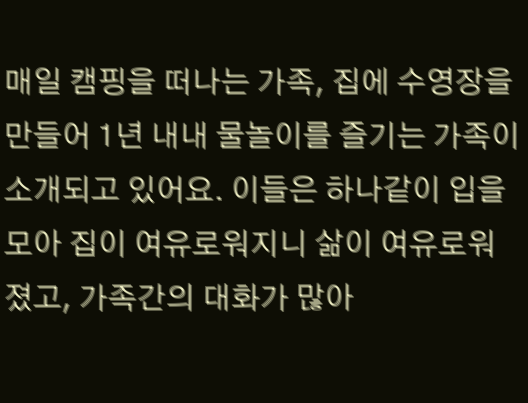매일 캠핑을 떠나는 가족, 집에 수영장을 만들어 1년 내내 물놀이를 즐기는 가족이 소개되고 있어요. 이들은 하나같이 입을 모아 집이 여유로워지니 삶이 여유로워졌고, 가족간의 대화가 많아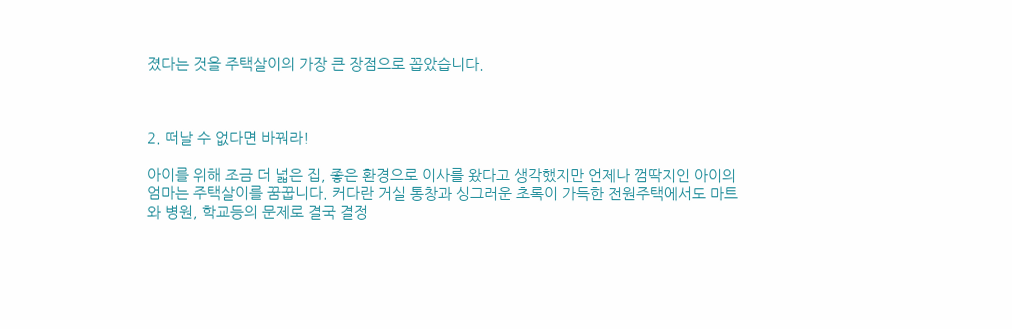졌다는 것을 주택살이의 가장 큰 장점으로 꼽았습니다.



2. 떠날 수 없다면 바꿔라!

아이를 위해 조금 더 넓은 집, 좋은 환경으로 이사를 왔다고 생각했지만 언제나 껌딱지인 아이의 엄마는 주택살이를 꿈꿉니다. 커다란 거실 통창과 싱그러운 초록이 가득한 전원주택에서도 마트와 병원, 학교등의 문제로 결국 결정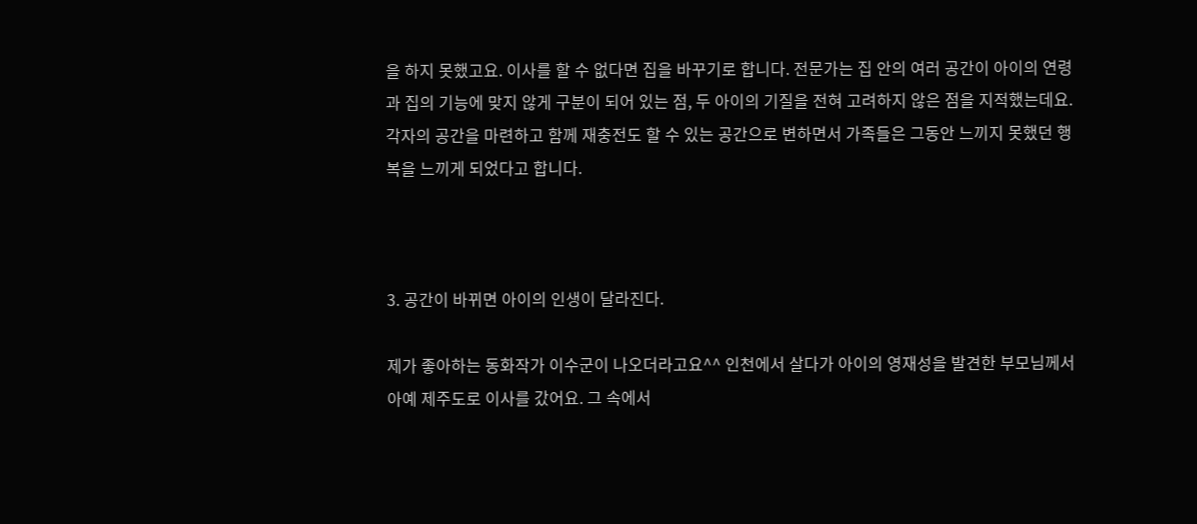을 하지 못했고요. 이사를 할 수 없다면 집을 바꾸기로 합니다. 전문가는 집 안의 여러 공간이 아이의 연령과 집의 기능에 맞지 않게 구분이 되어 있는 점, 두 아이의 기질을 전혀 고려하지 않은 점을 지적했는데요. 각자의 공간을 마련하고 함께 재충전도 할 수 있는 공간으로 변하면서 가족들은 그동안 느끼지 못했던 행복을 느끼게 되었다고 합니다.



3. 공간이 바뀌면 아이의 인생이 달라진다.

제가 좋아하는 동화작가 이수군이 나오더라고요^^ 인천에서 살다가 아이의 영재성을 발견한 부모님께서 아예 제주도로 이사를 갔어요. 그 속에서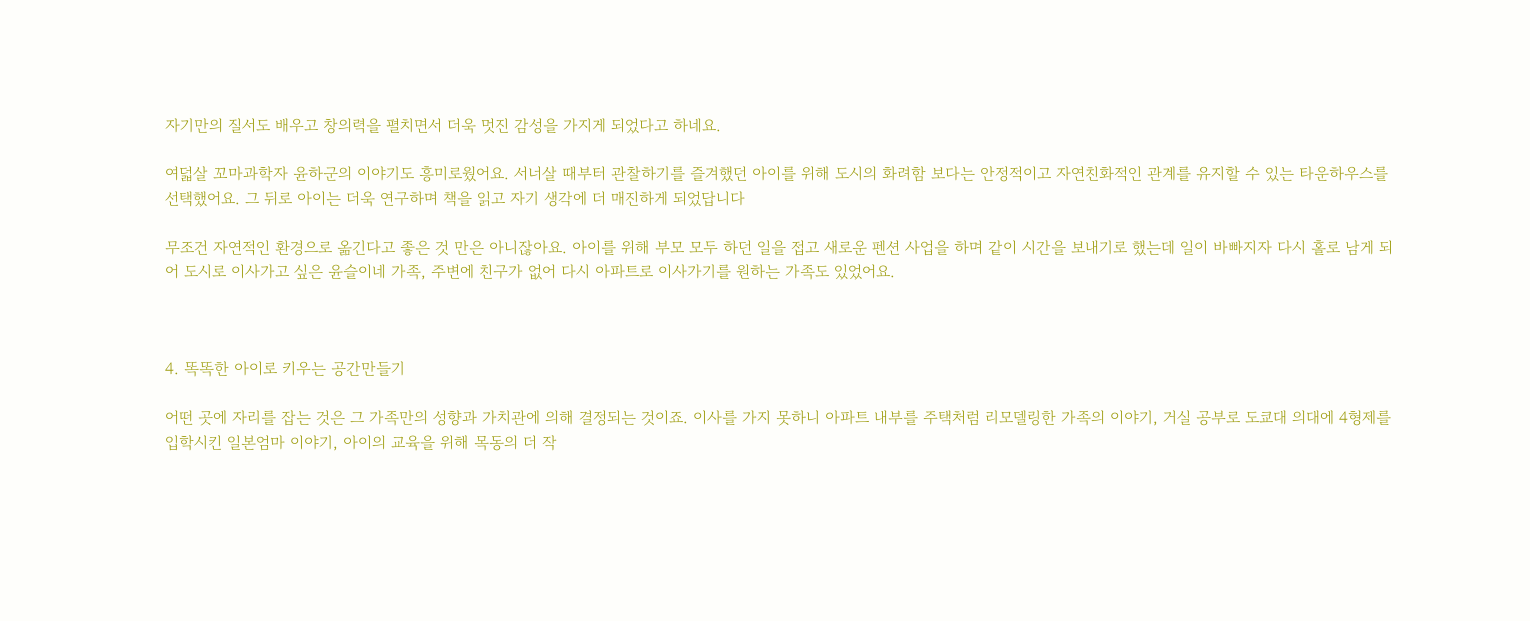자기만의 질서도 배우고 창의력을 펼치면서 더욱 멋진 감성을 가지게 되었다고 하네요.

여덟살 꼬마과학자 윤하군의 이야기도 흥미로웠어요. 서너살 때부터 관찰하기를 즐겨했던 아이를 위해 도시의 화려함 보다는 안정적이고 자연친화적인 관계를 유지할 수 있는 타운하우스를 선택했어요. 그 뒤로 아이는 더욱 연구하며 책을 읽고 자기 생각에 더 매진하게 되었답니다

무조건 자연적인 환경으로 옮긴다고 좋은 것 만은 아니잖아요. 아이를 위해 부모 모두 하던 일을 접고 새로운 펜션 사업을 하며 같이 시간을 보내기로 했는데 일이 바빠지자 다시 홀로 남게 되어 도시로 이사가고 싶은 윤슬이네 가족, 주변에 친구가 없어 다시 아파트로 이사가기를 원하는 가족도 있었어요.



4. 똑똑한 아이로 키우는 공간만들기

어떤 곳에 자리를 잡는 것은 그 가족만의 성향과 가치관에 의해 결정되는 것이죠. 이사를 가지 못하니 아파트 내부를 주택처럼 리모델링한 가족의 이야기, 거실 공부로 도쿄대 의대에 4형제를 입학시킨 일본엄마 이야기, 아이의 교육을 위해 목동의 더 작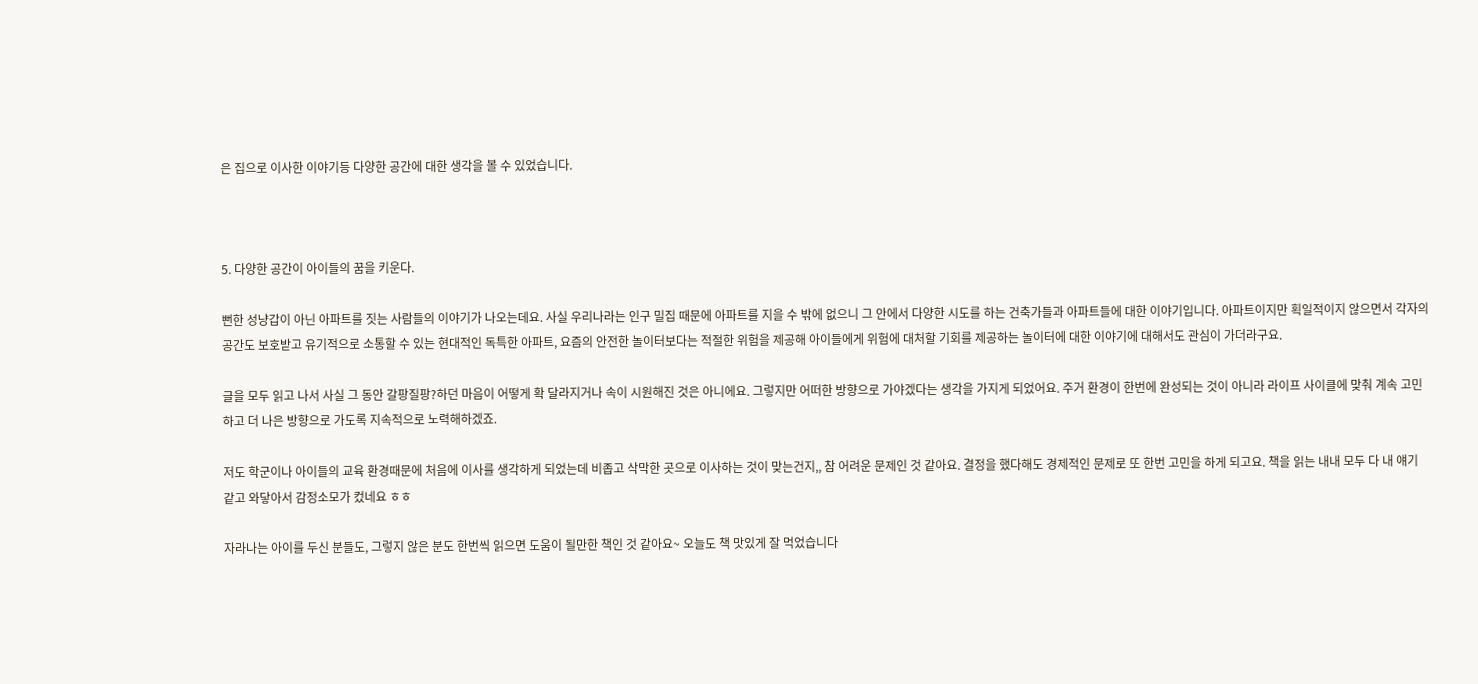은 집으로 이사한 이야기등 다양한 공간에 대한 생각을 볼 수 있었습니다.



5. 다양한 공간이 아이들의 꿈을 키운다.

뻔한 성냥갑이 아닌 아파트를 짓는 사람들의 이야기가 나오는데요. 사실 우리나라는 인구 밀집 때문에 아파트를 지을 수 밖에 없으니 그 안에서 다양한 시도를 하는 건축가들과 아파트들에 대한 이야기입니다. 아파트이지만 획일적이지 않으면서 각자의 공간도 보호받고 유기적으로 소통할 수 있는 현대적인 독특한 아파트, 요즘의 안전한 놀이터보다는 적절한 위험을 제공해 아이들에게 위험에 대처할 기회를 제공하는 놀이터에 대한 이야기에 대해서도 관심이 가더라구요.

글을 모두 읽고 나서 사실 그 동안 갈팡질팡?하던 마음이 어떻게 확 달라지거나 속이 시원해진 것은 아니에요. 그렇지만 어떠한 방향으로 가야겠다는 생각을 가지게 되었어요. 주거 환경이 한번에 완성되는 것이 아니라 라이프 사이클에 맞춰 계속 고민하고 더 나은 방향으로 가도록 지속적으로 노력해하겠죠.

저도 학군이나 아이들의 교육 환경때문에 처음에 이사를 생각하게 되었는데 비좁고 삭막한 곳으로 이사하는 것이 맞는건지,, 참 어려운 문제인 것 같아요. 결정을 했다해도 경제적인 문제로 또 한번 고민을 하게 되고요. 책을 읽는 내내 모두 다 내 얘기 같고 와닿아서 감정소모가 컸네요 ㅎㅎ

자라나는 아이를 두신 분들도, 그렇지 않은 분도 한번씩 읽으면 도움이 될만한 책인 것 같아요~ 오늘도 책 맛있게 잘 먹었습니다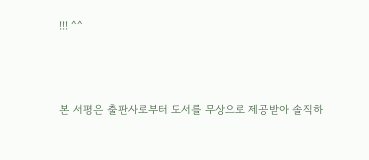!!! ^^





본 서평은 출판사로부터 도서를 무상으로 제공받아 솔직하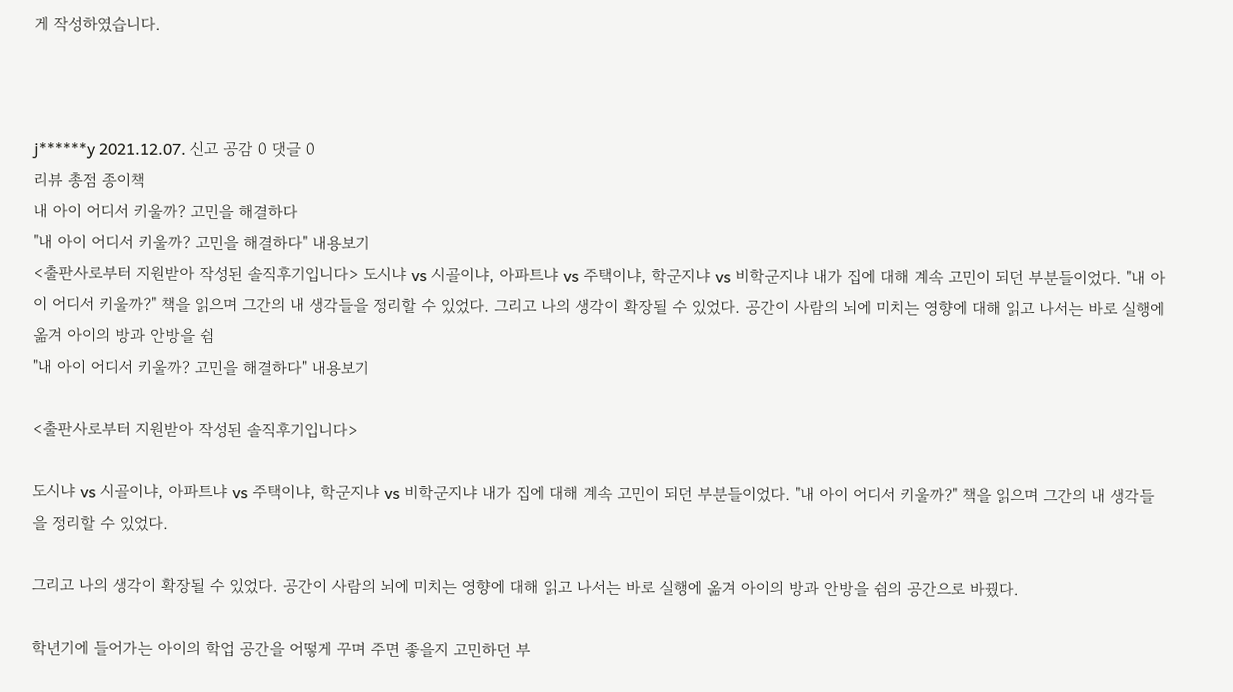게 작성하였습니다.



j******y 2021.12.07. 신고 공감 0 댓글 0
리뷰 총점 종이책
내 아이 어디서 키울까? 고민을 해결하다
"내 아이 어디서 키울까? 고민을 해결하다" 내용보기
<출판사로부터 지원받아 작성된 솔직후기입니다> 도시냐 vs 시골이냐, 아파트냐 vs 주택이냐, 학군지냐 vs 비학군지냐 내가 집에 대해 계속 고민이 되던 부분들이었다. "내 아이 어디서 키울까?" 책을 읽으며 그간의 내 생각들을 정리할 수 있었다. 그리고 나의 생각이 확장될 수 있었다. 공간이 사람의 뇌에 미치는 영향에 대해 읽고 나서는 바로 실행에 옮겨 아이의 방과 안방을 쉼
"내 아이 어디서 키울까? 고민을 해결하다" 내용보기

<출판사로부터 지원받아 작성된 솔직후기입니다>

도시냐 vs 시골이냐, 아파트냐 vs 주택이냐, 학군지냐 vs 비학군지냐 내가 집에 대해 계속 고민이 되던 부분들이었다. "내 아이 어디서 키울까?" 책을 읽으며 그간의 내 생각들을 정리할 수 있었다.

그리고 나의 생각이 확장될 수 있었다. 공간이 사람의 뇌에 미치는 영향에 대해 읽고 나서는 바로 실행에 옮겨 아이의 방과 안방을 쉼의 공간으로 바꿨다.

학년기에 들어가는 아이의 학업 공간을 어떻게 꾸며 주면 좋을지 고민하던 부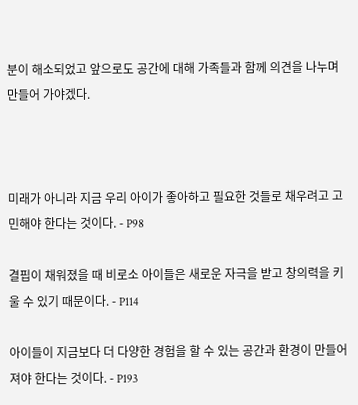분이 해소되었고 앞으로도 공간에 대해 가족들과 함께 의견을 나누며 만들어 가야겠다.



미래가 아니라 지금 우리 아이가 좋아하고 필요한 것들로 채우려고 고민해야 한다는 것이다. - P98

결핍이 채워졌을 때 비로소 아이들은 새로운 자극을 받고 창의력을 키울 수 있기 때문이다. - P114

아이들이 지금보다 더 다양한 경험을 할 수 있는 공간과 환경이 만들어져야 한다는 것이다. - P193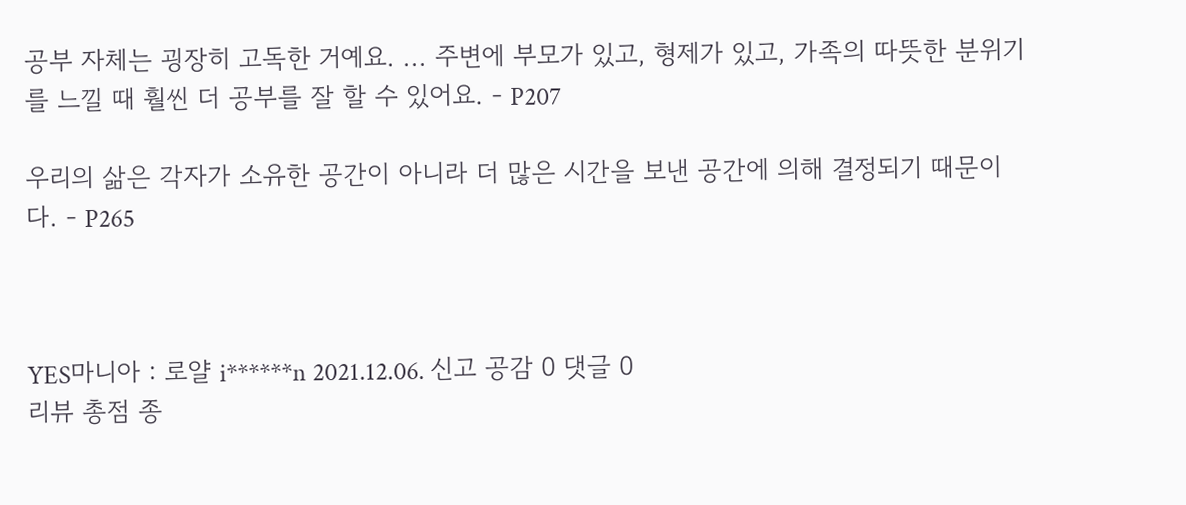공부 자체는 굉장히 고독한 거예요. ... 주변에 부모가 있고, 형제가 있고, 가족의 따뜻한 분위기를 느낄 때 훨씬 더 공부를 잘 할 수 있어요. - P207

우리의 삶은 각자가 소유한 공간이 아니라 더 많은 시간을 보낸 공간에 의해 결정되기 때문이다. - P265



YES마니아 : 로얄 i******n 2021.12.06. 신고 공감 0 댓글 0
리뷰 총점 종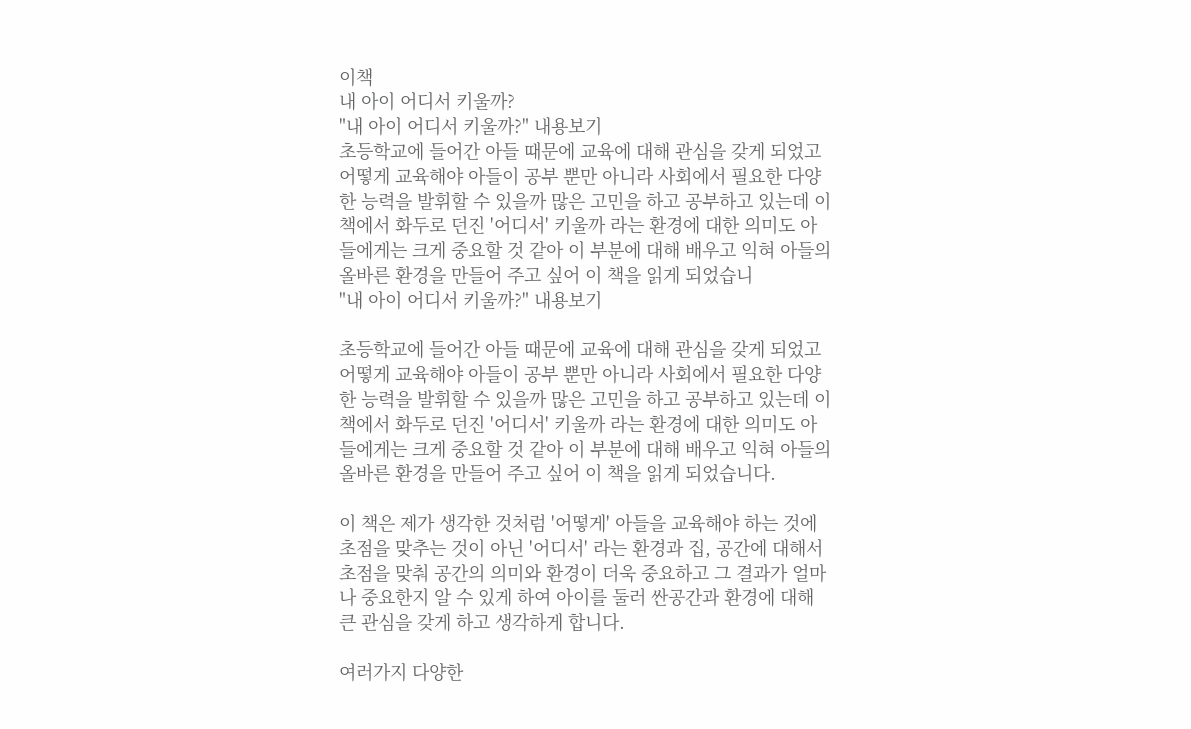이책
내 아이 어디서 키울까?
"내 아이 어디서 키울까?" 내용보기
초등학교에 들어간 아들 때문에 교육에 대해 관심을 갖게 되었고 어떻게 교육해야 아들이 공부 뿐만 아니라 사회에서 필요한 다양한 능력을 발휘할 수 있을까 많은 고민을 하고 공부하고 있는데 이 책에서 화두로 던진 '어디서' 키울까 라는 환경에 대한 의미도 아들에게는 크게 중요할 것 같아 이 부분에 대해 배우고 익혀 아들의 올바른 환경을 만들어 주고 싶어 이 책을 읽게 되었습니
"내 아이 어디서 키울까?" 내용보기

초등학교에 들어간 아들 때문에 교육에 대해 관심을 갖게 되었고 어떻게 교육해야 아들이 공부 뿐만 아니라 사회에서 필요한 다양한 능력을 발휘할 수 있을까 많은 고민을 하고 공부하고 있는데 이 책에서 화두로 던진 '어디서' 키울까 라는 환경에 대한 의미도 아들에게는 크게 중요할 것 같아 이 부분에 대해 배우고 익혀 아들의 올바른 환경을 만들어 주고 싶어 이 책을 읽게 되었습니다.

이 책은 제가 생각한 것처럼 '어떻게' 아들을 교육해야 하는 것에 초점을 맞추는 것이 아닌 '어디서' 라는 환경과 집, 공간에 대해서 초점을 맞춰 공간의 의미와 환경이 더욱 중요하고 그 결과가 얼마나 중요한지 알 수 있게 하여 아이를 둘러 싼공간과 환경에 대해 큰 관심을 갖게 하고 생각하게 합니다.

여러가지 다양한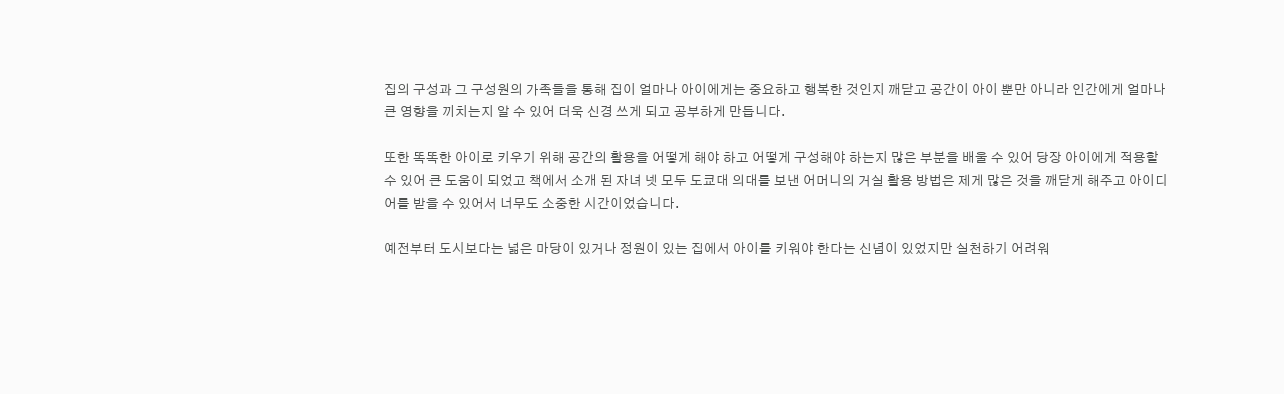집의 구성과 그 구성원의 가족들을 통해 집이 얼마나 아이에게는 중요하고 행복한 것인지 깨닫고 공간이 아이 뿐만 아니라 인간에게 얼마나 큰 영향을 끼치는지 알 수 있어 더욱 신경 쓰게 되고 공부하게 만듭니다.

또한 똑똑한 아이로 키우기 위해 공간의 활용을 어떻게 해야 하고 어떻게 구성해야 하는지 많은 부분을 배울 수 있어 당장 아이에게 적용할 수 있어 큰 도움이 되었고 책에서 소개 된 자녀 넷 모두 도쿄대 의대를 보낸 어머니의 거실 활용 방법은 제게 많은 것을 깨닫게 해주고 아이디어를 받을 수 있어서 너무도 소중한 시간이었습니다.

예전부터 도시보다는 넓은 마당이 있거나 정원이 있는 집에서 아이를 키워야 한다는 신념이 있었지만 실천하기 어려워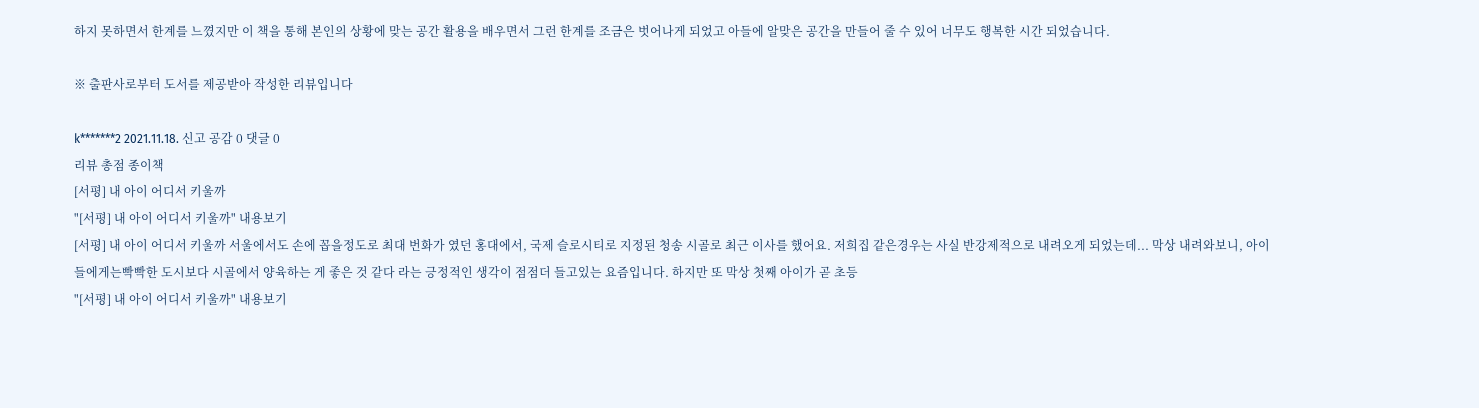하지 못하면서 한계를 느꼈지만 이 책을 통해 본인의 상황에 맞는 공간 활용을 배우면서 그런 한계를 조금은 벗어나게 되었고 아들에 알맞은 공간을 만들어 줄 수 있어 너무도 행복한 시간 되었습니다.

※ 출판사로부터 도서를 제공받아 작성한 리뷰입니다

k*******2 2021.11.18. 신고 공감 0 댓글 0
리뷰 총점 종이책
[서평] 내 아이 어디서 키울까
"[서평] 내 아이 어디서 키울까" 내용보기
[서평] 내 아이 어디서 키울까 서울에서도 손에 꼽을정도로 최대 번화가 였던 홍대에서, 국제 슬로시티로 지정된 청송 시골로 최근 이사를 했어요. 저희집 같은경우는 사실 반강제적으로 내려오게 되었는데... 막상 내려와보니, 아이들에게는빡빡한 도시보다 시골에서 양육하는 게 좋은 것 같다 라는 긍정적인 생각이 점점더 들고있는 요즘입니다. 하지만 또 막상 첫째 아이가 곧 초등
"[서평] 내 아이 어디서 키울까" 내용보기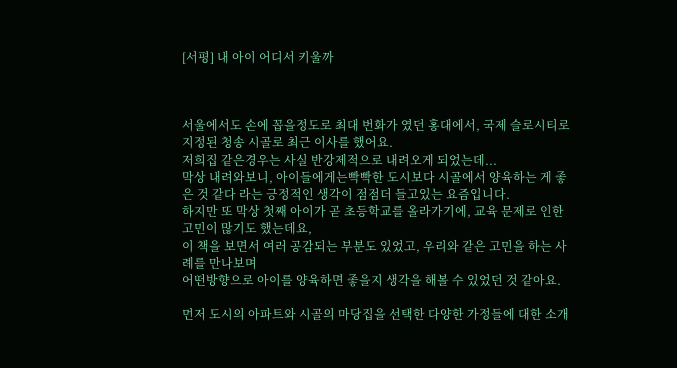[서평] 내 아이 어디서 키울까



서울에서도 손에 꼽을정도로 최대 번화가 였던 홍대에서, 국제 슬로시티로 지정된 청송 시골로 최근 이사를 했어요.
저희집 같은경우는 사실 반강제적으로 내려오게 되었는데...
막상 내려와보니, 아이들에게는빡빡한 도시보다 시골에서 양육하는 게 좋은 것 같다 라는 긍정적인 생각이 점점더 들고있는 요즘입니다.
하지만 또 막상 첫째 아이가 곧 초등학교를 올라가기에, 교육 문제로 인한 고민이 많기도 했는데요,
이 책을 보면서 여러 공감되는 부분도 있었고, 우리와 같은 고민을 하는 사례를 만나보며
어떤방향으로 아이를 양육하면 좋을지 생각을 해볼 수 있었던 것 같아요.

먼저 도시의 아파트와 시골의 마당집을 선택한 다양한 가정들에 대한 소개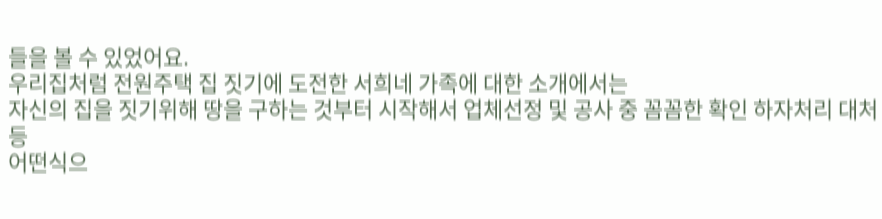들을 볼 수 있었어요.
우리집처럼 전원주택 집 짓기에 도전한 서희네 가족에 대한 소개에서는
자신의 집을 짓기위해 땅을 구하는 것부터 시작해서 업체선정 및 공사 중 꼼꼼한 확인 하자처리 대처 등
어떤식으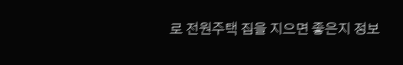로 전원주택 집을 지으면 좋은지 정보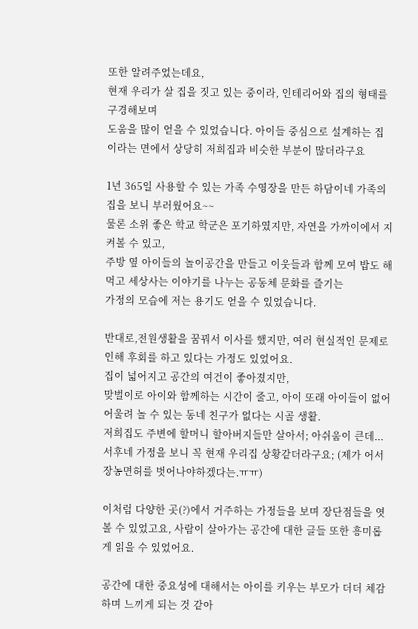또한 알려주었는데요,
현재 우리가 살 집을 짓고 있는 중이라, 인테리어와 집의 형태를 구경해보며
도움을 많이 얻을 수 있었습니다. 아이들 중심으로 설계하는 집 이라는 면에서 상당히 저희집과 비슷한 부분이 많더라구요

1년 365일 사용할 수 있는 가족 수영장을 만든 하담이네 가족의 집을 보니 부러웠어요~~
물론 소위 좋은 학교 학군은 포기하였지만, 자연을 가까이에서 지켜볼 수 있고,
주방 옆 아이들의 놀이공간을 만들고 이웃들과 함께 모여 밥도 해먹고 세상사는 이야기를 나누는 공동체 문화를 즐기는
가정의 모습에 저는 용기도 얻을 수 있었습니다.

반대로,전원생활을 꿈꿔서 이사를 했지만, 여러 현실적인 문제로 인해 후회를 하고 있다는 가정도 있었어요.
집이 넓어지고 공간의 여건이 좋아졌지만,
맞벌이로 아이와 함께하는 시간이 줄고, 아이 또래 아이들이 없어 어울려 놀 수 있는 동네 친구가 없다는 시골 생활.
저희집도 주변에 할머니 할아버지들만 살아서; 아쉬움이 큰데...
서후네 가정을 보니 꼭 현재 우리집 상황같더라구요; (제가 어서 장농면허를 벗어나야하겠다는.ㅠㅠ)

이처럼 다양한 곳(?)에서 거주하는 가정들을 보며 장단점들을 엿볼 수 있었고요, 사람이 살아가는 공간에 대한 글들 또한 흥미롭게 읽을 수 있었어요.

공간에 대한 중요성에 대해서는 아이를 키우는 부모가 더더 체감하며 느끼게 되는 것 같아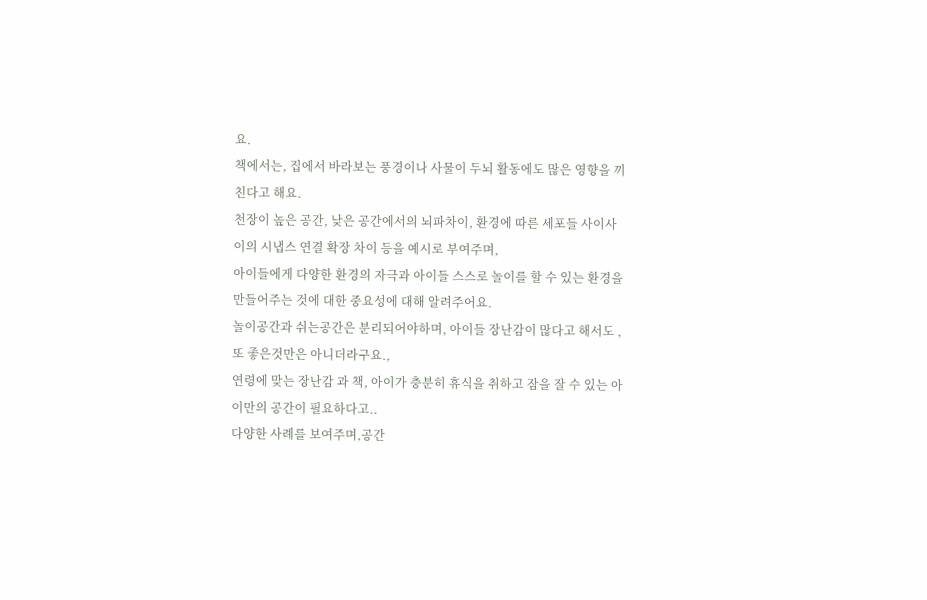요.
책에서는, 집에서 바라보는 풍경이나 사물이 두뇌 활동에도 많은 영향을 끼친다고 해요.
천장이 높은 공간, 낮은 공간에서의 뇌파차이, 환경에 따른 세포들 사이사이의 시냅스 연결 확장 차이 등을 예시로 부여주며,
아이들에게 다양한 환경의 자극과 아이들 스스로 놀이를 할 수 있는 환경을 만들어주는 것에 대한 중요성에 대해 알려주어요.
놀이공간과 쉬는공간은 분리되어야하며, 아이들 장난감이 많다고 해서도 , 또 좋은것만은 아니더라구요.,
연령에 맞는 장난감 과 책, 아이가 충분히 휴식을 취하고 잠을 잘 수 있는 아이만의 공간이 필요하다고..
다양한 사례를 보여주며,공간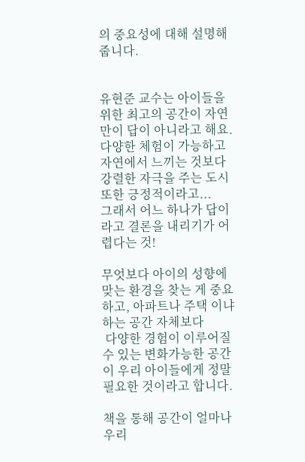의 중요성에 대해 설명해줍니다.


유현준 교수는 아이들을 위한 최고의 공간이 자연만이 답이 아니라고 해요.
다양한 체험이 가능하고 자연에서 느끼는 것보다 강렬한 자극을 주는 도시 또한 긍정적이라고...
그래서 어느 하나가 답이라고 결론을 내리기가 어렵다는 것!

무엇보다 아이의 성향에 맞는 환경을 찾는 게 중요하고, 아파트나 주택 이냐 하는 공간 자체보다
 다양한 경험이 이루어질 수 있는 변화가능한 공간이 우리 아이들에게 정말 필요한 것이라고 합니다.

책을 통해 공간이 얼마나 우리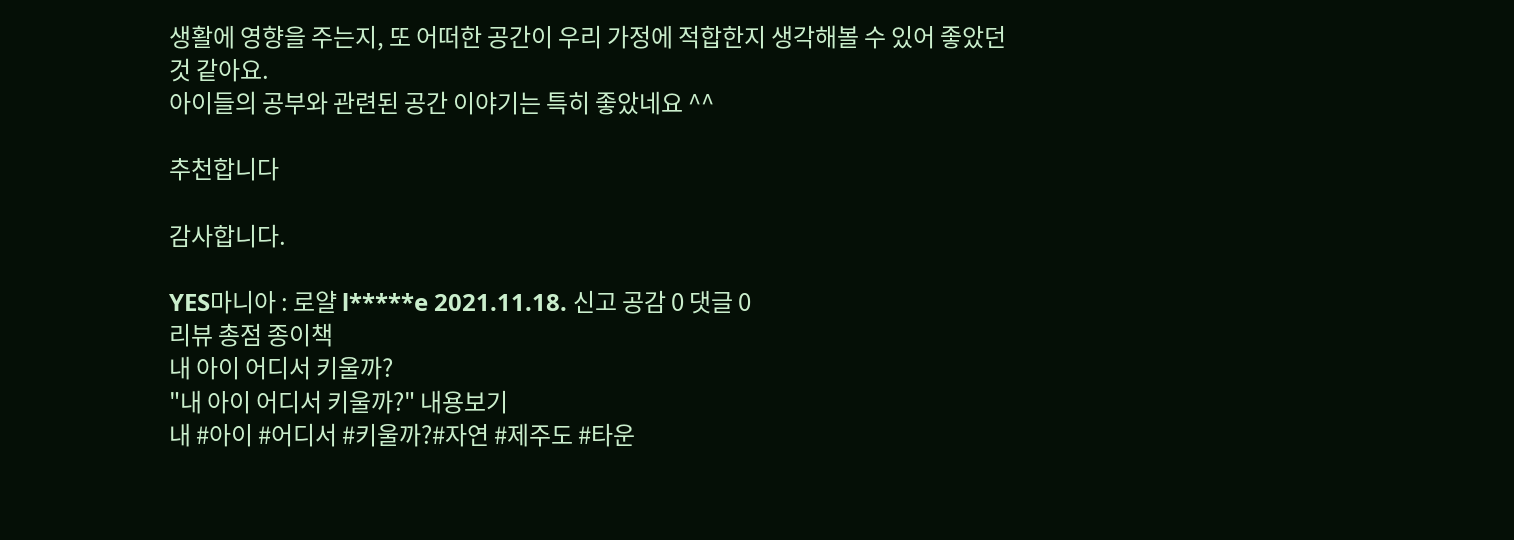생활에 영향을 주는지, 또 어떠한 공간이 우리 가정에 적합한지 생각해볼 수 있어 좋았던 것 같아요.
아이들의 공부와 관련된 공간 이야기는 특히 좋았네요 ^^

추천합니다

감사합니다.

YES마니아 : 로얄 l*****e 2021.11.18. 신고 공감 0 댓글 0
리뷰 총점 종이책
내 아이 어디서 키울까?
"내 아이 어디서 키울까?" 내용보기
내 #아이 #어디서 #키울까?#자연 #제주도 #타운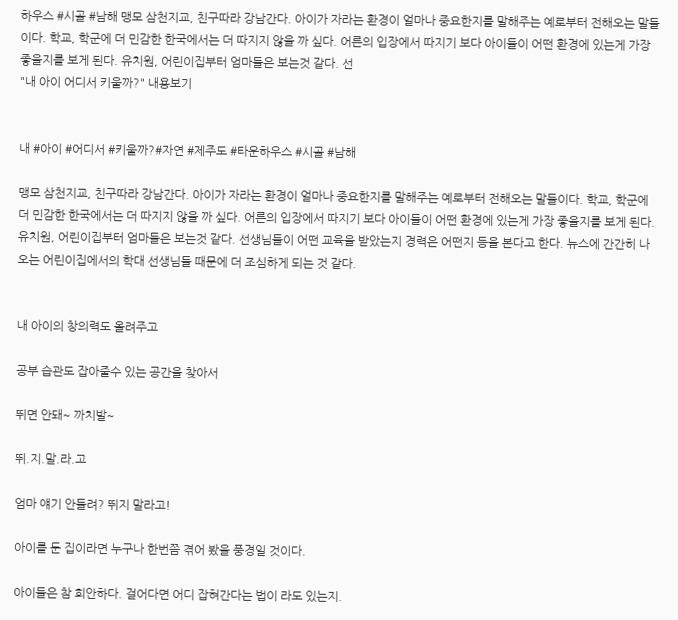하우스 #시골 #남해 맹모 삼천지교, 친구따라 강남간다. 아이가 자라는 환경이 얼마나 중요한지를 말해주는 예로부터 전해오는 말들이다. 학교, 학군에 더 민감한 한국에서는 더 따지지 않을 까 싶다. 어른의 입장에서 따지기 보다 아이들이 어떤 환경에 있는게 가장 좋을지를 보게 된다. 유치원, 어린이집부터 엄마들은 보는것 같다. 선
"내 아이 어디서 키울까?" 내용보기


내 #아이 #어디서 #키울까?#자연 #제주도 #타운하우스 #시골 #남해

맹모 삼천지교, 친구따라 강남간다. 아이가 자라는 환경이 얼마나 중요한지를 말해주는 예로부터 전해오는 말들이다. 학교, 학군에 더 민감한 한국에서는 더 따지지 않을 까 싶다. 어른의 입장에서 따지기 보다 아이들이 어떤 환경에 있는게 가장 좋을지를 보게 된다. 유치원, 어린이집부터 엄마들은 보는것 같다. 선생님들이 어떤 교육을 받았는지 경력은 어떤지 등을 본다고 한다. 뉴스에 간간히 나오는 어린이집에서의 학대 선생님들 때문에 더 조심하게 되는 것 같다.


내 아이의 창의력도 올려주고

공부 습관도 잡아줄수 있는 공간을 찾아서

뛰면 안돼~ 까치발~

뛰.지.말.라.고

엄마 얘기 안들려? 뛰지 말라고!

아이를 둔 집이라면 누구나 한번쯤 겪어 봤을 풍경일 것이다.

아이들은 참 희안하다. 걸어다면 어디 잡혀간다는 법이 라도 있는지.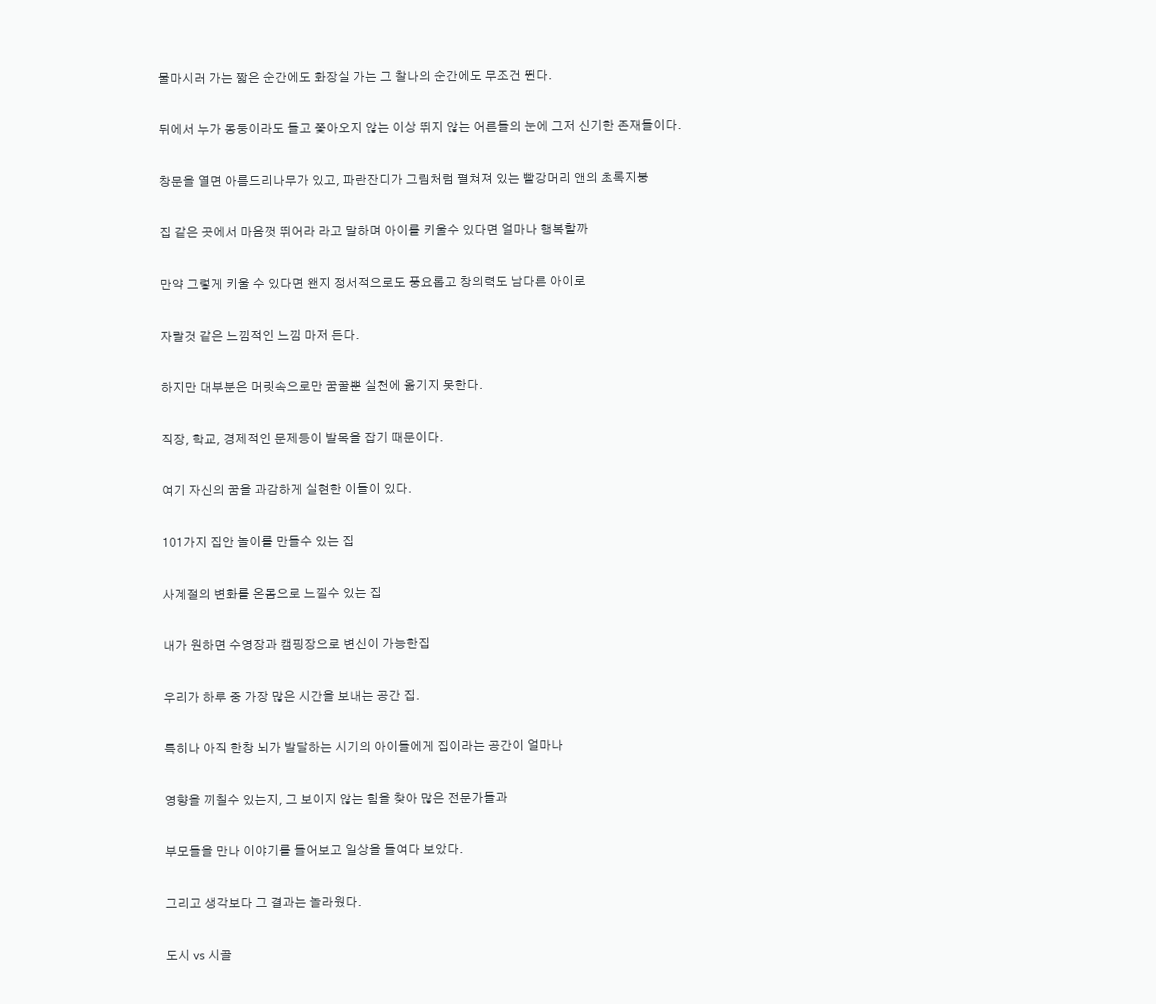물마시러 가는 짧은 순간에도 화장실 가는 그 찰나의 순간에도 무조건 뛴다.

뒤에서 누가 몽둥이라도 들고 쫓아오지 않는 이상 뛰지 않는 어른들의 눈에 그저 신기한 존재들이다.

창문을 열면 아름드리나무가 있고, 파란잔디가 그림처럼 펼쳐져 있는 빨강머리 앤의 초록지붕

집 같은 곳에서 마음껏 뛰어라 라고 말하며 아이를 키울수 있다면 얼마나 행복할까

만약 그렇게 키울 수 있다면 왠지 정서적으로도 풍요롭고 창의력도 남다른 아이로

자랄것 같은 느낌적인 느낌 마저 든다.

하지만 대부분은 머릿속으로만 꿈꿀뿐 실천에 옮기지 못한다.

직장, 학교, 경제적인 문제등이 발목을 잡기 때문이다.

여기 자신의 꿈을 과감하게 실현한 이들이 있다.

101가지 집안 놀이를 만들수 있는 집

사계절의 변화를 온몸으로 느낄수 있는 집

내가 원하면 수영장과 캠핑장으로 변신이 가능한집

우리가 하루 중 가장 많은 시간을 보내는 공간 집.

특히나 아직 한창 뇌가 발달하는 시기의 아이들에게 집이라는 공간이 얼마나

영향을 끼칠수 있는지, 그 보이지 않는 힘을 찾아 많은 전문가들과

부모들을 만나 이야기를 들어보고 일상을 들여다 보았다.

그리고 생각보다 그 결과는 놀라웠다.

도시 vs 시골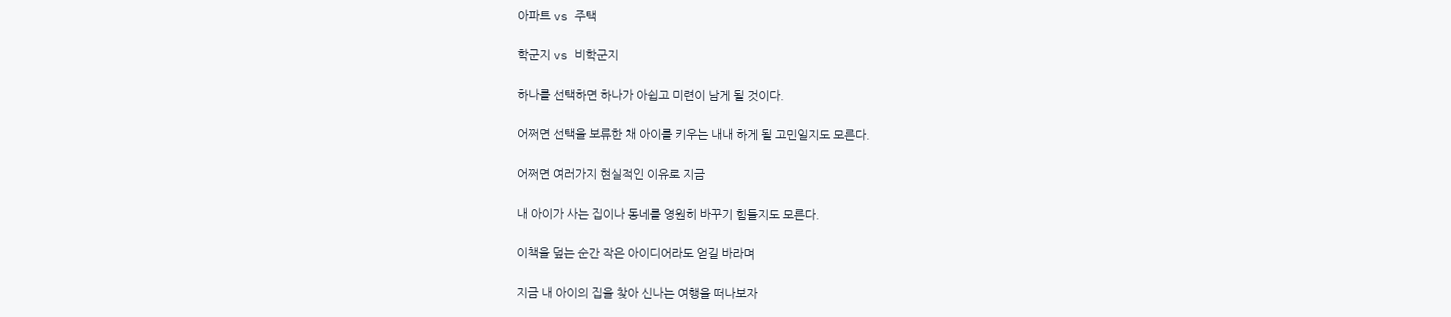아파트 vs 주택

학군지 vs 비학군지

하나를 선택하면 하나가 아쉽고 미련이 남게 될 것이다.

어쩌면 선택을 보류한 채 아이를 키우는 내내 하게 될 고민일지도 모른다.

어쩌면 여러가지 현실적인 이유로 지금

내 아이가 사는 집이나 동네를 영원히 바꾸기 힘들지도 모른다.

이책을 덮는 순간 작은 아이디어라도 얻길 바라며

지금 내 아이의 집을 찾아 신나는 여행을 떠나보자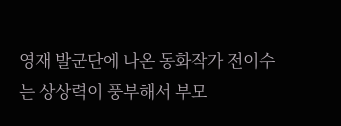영재 발군단에 나온 동화작가 전이수 는 상상력이 풍부해서 부모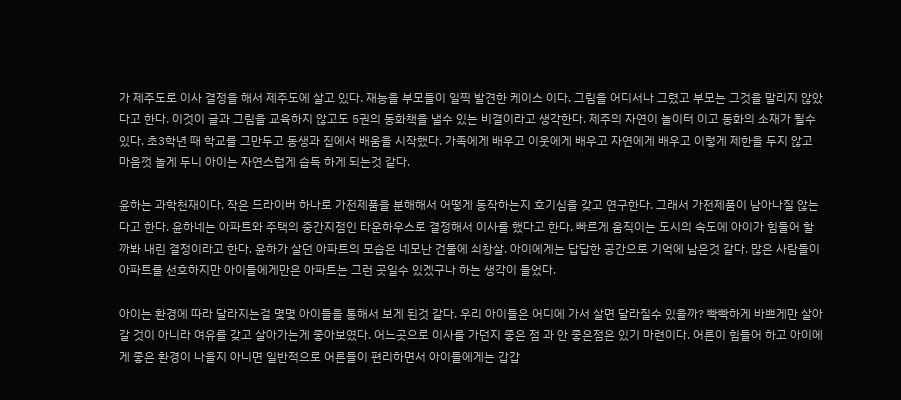가 제주도로 이사 결정을 해서 제주도에 살고 있다. 재능을 부모들이 일찍 발견한 케이스 이다. 그림을 어디서나 그렸고 부모는 그것을 말리지 않았다고 한다. 이것이 글과 그림을 교육하지 않고도 5권의 동화책을 낼수 있는 비결이라고 생각한다. 제주의 자연이 놀이터 이고 동화의 소재가 될수 있다. 초3학년 때 학교를 그만두고 동생과 집에서 배움을 시작했다. 가족에게 배우고 이웃에게 배우고 자연에게 배우고 이렇게 제한을 두지 않고 마음껏 놀게 두니 아이는 자연스럽게 습득 하게 되는것 같다.

윤하는 과학천재이다. 작은 드라이버 하나로 가전제품을 분해해서 어떻게 동작하는지 호기심을 갖고 연구한다. 그래서 가전제품이 남아나질 않는다고 한다. 윤하네는 아파트와 주택의 중간지점인 타운하우스로 결정해서 이사를 했다고 한다. 빠르게 움직이는 도시의 속도에 아이가 힘들어 할까봐 내린 결정이라고 한다. 윤하가 살던 아파트의 모습은 네모난 건물에 쇠창살. 아이에게는 답답한 공간으로 기억에 남은것 같다. 많은 사람들이 아파트를 선호하지만 아이들에게만은 아파트는 그런 곳일수 있겠구나 하는 생각이 들었다.

아이는 환경에 따라 달라지는걸 몇몇 아이들을 통해서 보게 된것 같다. 우리 아이들은 어디에 가서 살면 달라질수 있을까? 빡빡하게 바쁘게만 살아갈 것이 아니라 여유를 갖고 살아가는게 좋아보였다. 어느곳으로 이사를 가던지 좋은 점 과 안 좋은점은 있기 마련이다. 어른이 힘들어 하고 아이에게 좋은 환경이 나을지 아니면 일반적으로 어른들이 편리하면서 아이들에게는 갑갑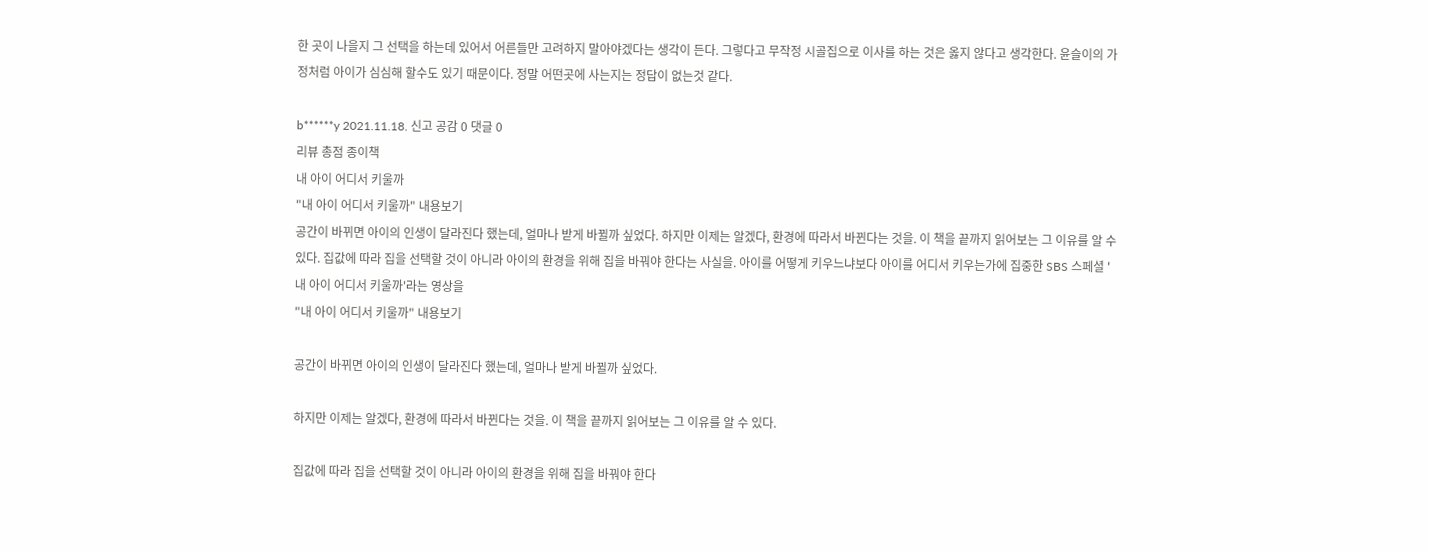한 곳이 나을지 그 선택을 하는데 있어서 어른들만 고려하지 말아야겠다는 생각이 든다. 그렇다고 무작정 시골집으로 이사를 하는 것은 옳지 않다고 생각한다. 윤슬이의 가정처럼 아이가 심심해 할수도 있기 때문이다. 정말 어떤곳에 사는지는 정답이 없는것 같다.

b******y 2021.11.18. 신고 공감 0 댓글 0
리뷰 총점 종이책
내 아이 어디서 키울까
"내 아이 어디서 키울까" 내용보기
공간이 바뀌면 아이의 인생이 달라진다 했는데, 얼마나 받게 바뀔까 싶었다. 하지만 이제는 알겠다, 환경에 따라서 바뀐다는 것을. 이 책을 끝까지 읽어보는 그 이유를 알 수 있다. 집값에 따라 집을 선택할 것이 아니라 아이의 환경을 위해 집을 바꿔야 한다는 사실을. 아이를 어떻게 키우느냐보다 아이를 어디서 키우는가에 집중한 SBS 스페셜 '내 아이 어디서 키울까'라는 영상을
"내 아이 어디서 키울까" 내용보기

공간이 바뀌면 아이의 인생이 달라진다 했는데, 얼마나 받게 바뀔까 싶었다.

하지만 이제는 알겠다, 환경에 따라서 바뀐다는 것을. 이 책을 끝까지 읽어보는 그 이유를 알 수 있다.

집값에 따라 집을 선택할 것이 아니라 아이의 환경을 위해 집을 바꿔야 한다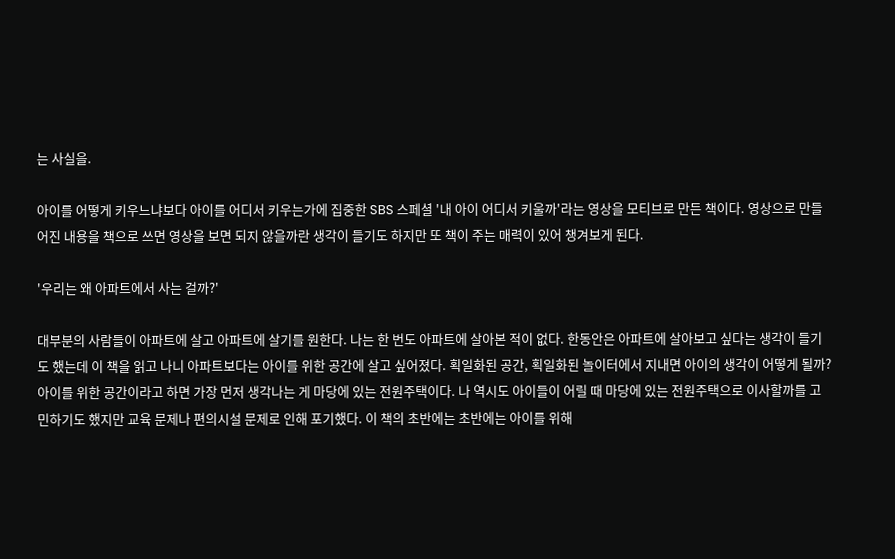는 사실을.

아이를 어떻게 키우느냐보다 아이를 어디서 키우는가에 집중한 SBS 스페셜 '내 아이 어디서 키울까'라는 영상을 모티브로 만든 책이다. 영상으로 만들어진 내용을 책으로 쓰면 영상을 보면 되지 않을까란 생각이 들기도 하지만 또 책이 주는 매력이 있어 챙겨보게 된다.

'우리는 왜 아파트에서 사는 걸까?'

대부분의 사람들이 아파트에 살고 아파트에 살기를 원한다. 나는 한 번도 아파트에 살아본 적이 없다. 한동안은 아파트에 살아보고 싶다는 생각이 들기도 했는데 이 책을 읽고 나니 아파트보다는 아이를 위한 공간에 살고 싶어졌다. 획일화된 공간, 획일화된 놀이터에서 지내면 아이의 생각이 어떻게 될까? 아이를 위한 공간이라고 하면 가장 먼저 생각나는 게 마당에 있는 전원주택이다. 나 역시도 아이들이 어릴 때 마당에 있는 전원주택으로 이사할까를 고민하기도 했지만 교육 문제나 편의시설 문제로 인해 포기했다. 이 책의 초반에는 초반에는 아이를 위해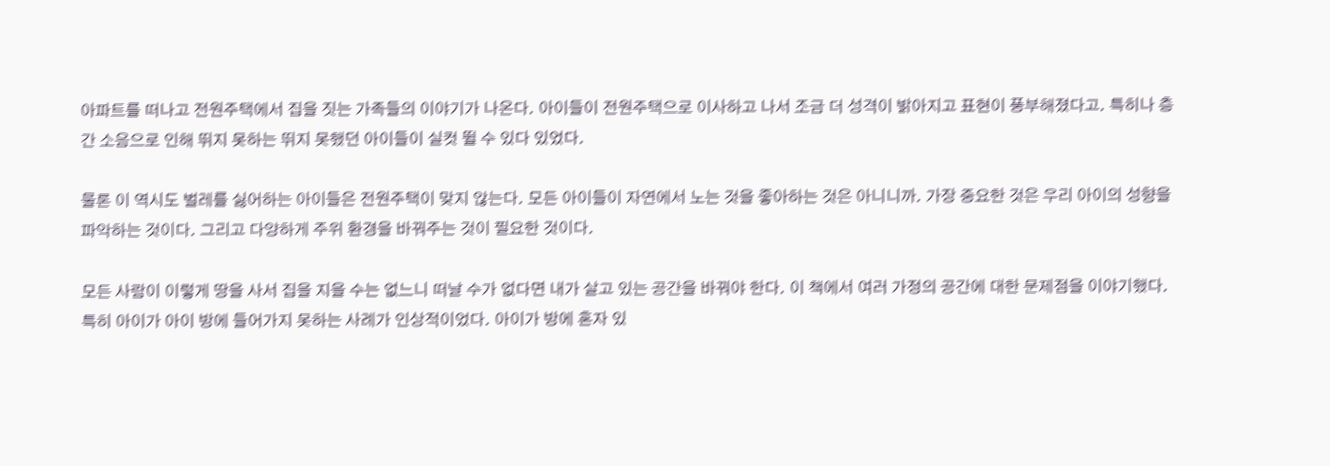아파트를 떠나고 전원주택에서 집을 짓는 가족들의 이야기가 나온다. 아이들이 전원주택으로 이사하고 나서 조금 더 성격이 밝아지고 표현이 풍부해졌다고. 특히나 층간 소음으로 인해 뛰지 못하는 뛰지 못했던 아이들이 실컷 뛸 수 있다 있었다.

물론 이 역시도 벌레를 싫어하는 아이들은 전원주택이 맞지 않는다. 모든 아이들이 자연에서 노는 것을 좋아하는 것은 아니니까. 가장 중요한 것은 우리 아이의 성향을 파악하는 것이다. 그리고 다양하게 주위 환경을 바꿔주는 것이 필요한 것이다.

모든 사람이 이렇게 땅을 사서 집을 지을 수는 없느니 떠날 수가 없다면 내가 살고 있는 공간을 바꿔야 한다. 이 책에서 여러 가정의 공간에 대한 문제점을 이야기했다. 특히 아이가 아이 방에 들어가지 못하는 사례가 인상적이었다. 아이가 방에 혼자 있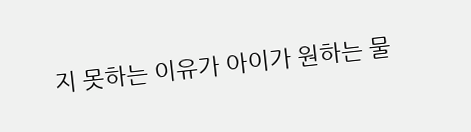지 못하는 이유가 아이가 원하는 물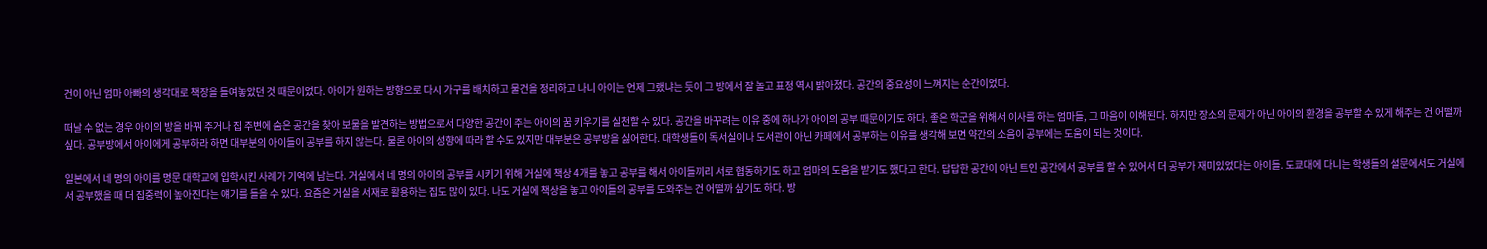건이 아닌 엄마 아빠의 생각대로 책장을 들여놓았던 것 때문이었다. 아이가 원하는 방향으로 다시 가구를 배치하고 물건을 정리하고 나니 아이는 언제 그랬냐는 듯이 그 방에서 잘 놀고 표정 역시 밝아졌다. 공간의 중요성이 느껴지는 순간이었다.

떠날 수 없는 경우 아이의 방을 바꿔 주거나 집 주변에 숨은 공간을 찾아 보물을 발견하는 방법으로서 다양한 공간이 주는 아이의 꿈 키우기를 실천할 수 있다. 공간을 바꾸려는 이유 중에 하나가 아이의 공부 때문이기도 하다. 좋은 학군을 위해서 이사를 하는 엄마들, 그 마음이 이해된다. 하지만 장소의 문제가 아닌 아이의 환경을 공부할 수 있게 해주는 건 어떨까 싶다. 공부방에서 아이에게 공부하라 하면 대부분의 아이들이 공부를 하지 않는다. 물론 아이의 성향에 따라 할 수도 있지만 대부분은 공부방을 싫어한다. 대학생들이 독서실이나 도서관이 아닌 카페에서 공부하는 이유를 생각해 보면 약간의 소음이 공부에는 도움이 되는 것이다.

일본에서 네 명의 아이를 명문 대학교에 입학시킨 사례가 기억에 남는다. 거실에서 네 명의 아이의 공부를 시키기 위해 거실에 책상 4개를 놓고 공부를 해서 아이들끼리 서로 협동하기도 하고 엄마의 도움을 받기도 했다고 한다. 답답한 공간이 아닌 트인 공간에서 공부를 할 수 있어서 더 공부가 재미있었다는 아이들. 도쿄대에 다니는 학생들의 설문에서도 거실에서 공부했을 때 더 집중력이 높아진다는 얘기를 들을 수 있다. 요즘은 거실을 서재로 활용하는 집도 많이 있다. 나도 거실에 책상을 놓고 아이들의 공부를 도와주는 건 어떨까 싶기도 하다. 방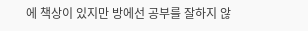에 책상이 있지만 방에선 공부를 잘하지 않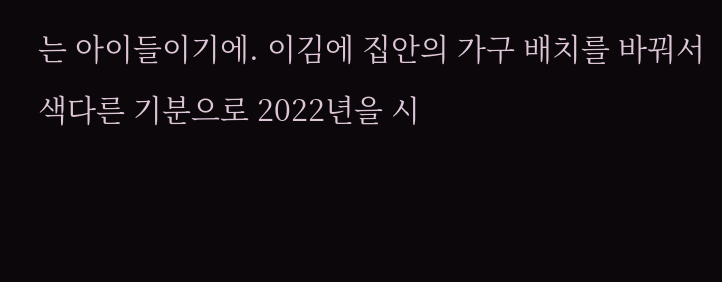는 아이들이기에. 이김에 집안의 가구 배치를 바꿔서 색다른 기분으로 2022년을 시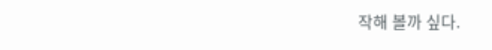작해 볼까 싶다.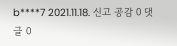b****7 2021.11.18. 신고 공감 0 댓글 0